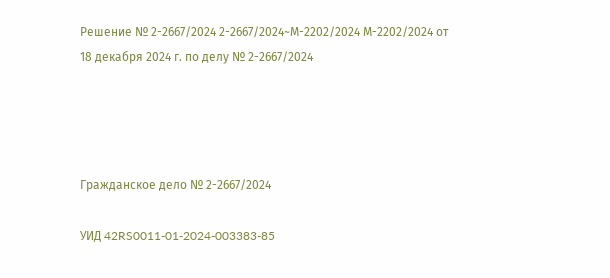Решение № 2-2667/2024 2-2667/2024~М-2202/2024 М-2202/2024 от 18 декабря 2024 г. по делу № 2-2667/2024




Гражданское дело № 2-2667/2024

УИД 42RS0011-01-2024-003383-85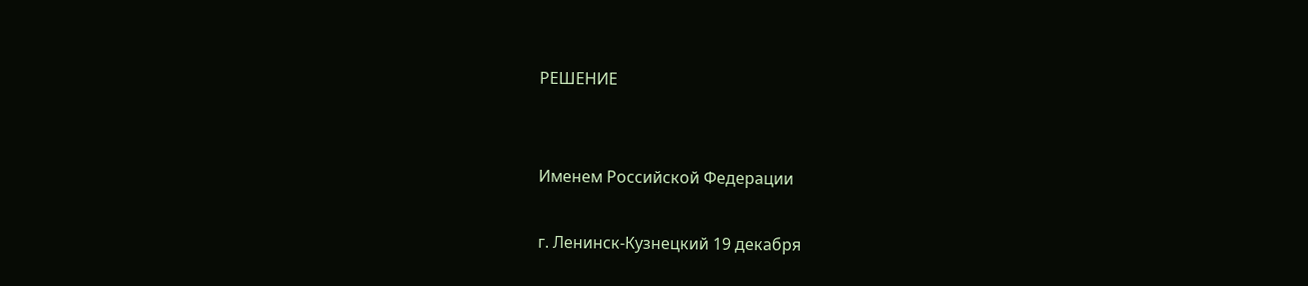РЕШЕНИЕ


Именем Российской Федерации

г. Ленинск-Кузнецкий 19 декабря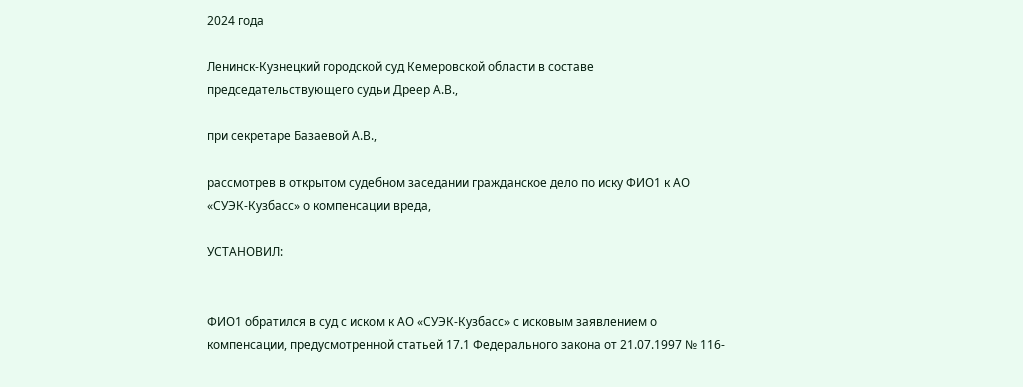2024 года

Ленинск-Кузнецкий городской суд Кемеровской области в составе председательствующего судьи Дреер А.В.,

при секретаре Базаевой А.В.,

рассмотрев в открытом судебном заседании гражданское дело по иску ФИО1 к АО «СУЭК-Кузбасс» о компенсации вреда,

УСТАНОВИЛ:


ФИО1 обратился в суд с иском к АО «СУЭК-Кузбасс» с исковым заявлением о компенсации, предусмотренной статьей 17.1 Федерального закона от 21.07.1997 № 116-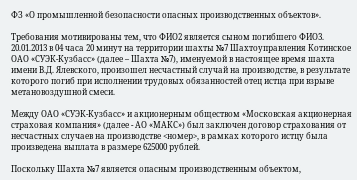ФЗ «О промышленной безопасности опасных производственных объектов».

Требования мотивированы тем, что ФИО2 является сыном погибшего ФИО3. 20.01.2013 в 04 часа 20 минут на территории шахты №7 Шахтоуправления Котинское ОАО «СУЭК-Кузбасс» (далее – Шахта №7), именуемой в настоящее время шахта имени В.Д. Ялевского, произошел несчастный случай на производстве, в результате которого погиб при исполнении трудовых обязанностей отец истца при взрыве метановоздушной смеси.

Между ОАО «СУЭК-Кузбасс» и акционерным обществом «Московская акционерная страховая компания» (далее - АО «МАКС») был заключен договор страхования от несчастных случаев на производстве <номер>, в рамках которого истцу была произведена выплата в размере 625000 рублей.

Поскольку Шахта №7 является опасным производственным объектом,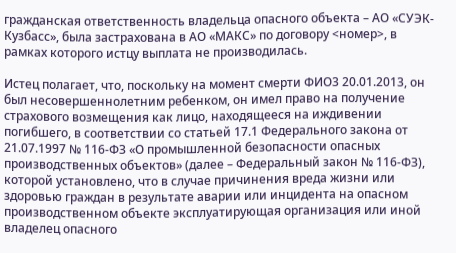гражданская ответственность владельца опасного объекта – АО «СУЭК-Кузбасс», была застрахована в АО «МАКС» по договору <номер>, в рамках которого истцу выплата не производилась.

Истец полагает, что, поскольку на момент смерти ФИО3 20.01.2013, он был несовершеннолетним ребенком, он имел право на получение страхового возмещения как лицо, находящееся на иждивении погибшего, в соответствии со статьей 17.1 Федерального закона от 21.07.1997 № 116-ФЗ «О промышленной безопасности опасных производственных объектов» (далее – Федеральный закон № 116-ФЗ), которой установлено, что в случае причинения вреда жизни или здоровью граждан в результате аварии или инцидента на опасном производственном объекте эксплуатирующая организация или иной владелец опасного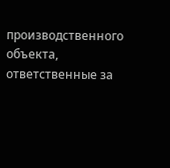производственного объекта, ответственные за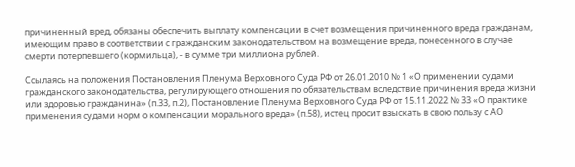причиненный вред, обязаны обеспечить выплату компенсации в счет возмещения причиненного вреда гражданам, имеющим право в соответствии с гражданским законодательством на возмещение вреда, понесенного в случае смерти потерпевшего (кормильца), - в сумме три миллиона рублей.

Ссылаясь на положения Постановления Пленума Верховного Суда РФ от 26.01.2010 № 1 «О применении судами гражданского законодательства, регулирующего отношения по обязательствам вследствие причинения вреда жизни или здоровью гражданина» (п.33, п.2), Постановление Пленума Верховного Суда РФ от 15.11.2022 № 33 «О практике применения судами норм о компенсации морального вреда» (п.58), истец просит взыскать в свою пользу с АО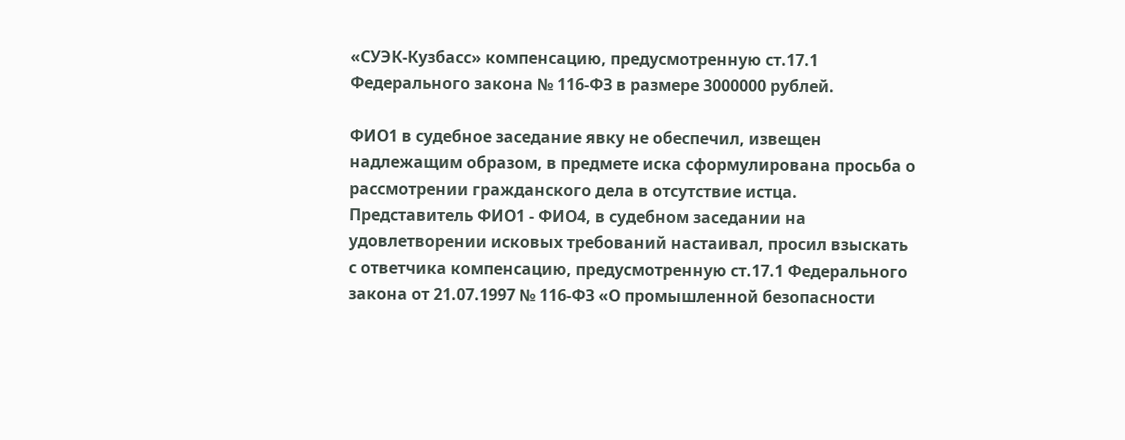«СУЭК-Кузбасс» компенсацию, предусмотренную ст.17.1 Федерального закона № 116-ФЗ в размере 3000000 рублей.

ФИО1 в судебное заседание явку не обеспечил, извещен надлежащим образом, в предмете иска сформулирована просьба о рассмотрении гражданского дела в отсутствие истца. Представитель ФИО1 - ФИО4, в судебном заседании на удовлетворении исковых требований настаивал, просил взыскать с ответчика компенсацию, предусмотренную ст.17.1 Федерального закона от 21.07.1997 № 116-ФЗ «О промышленной безопасности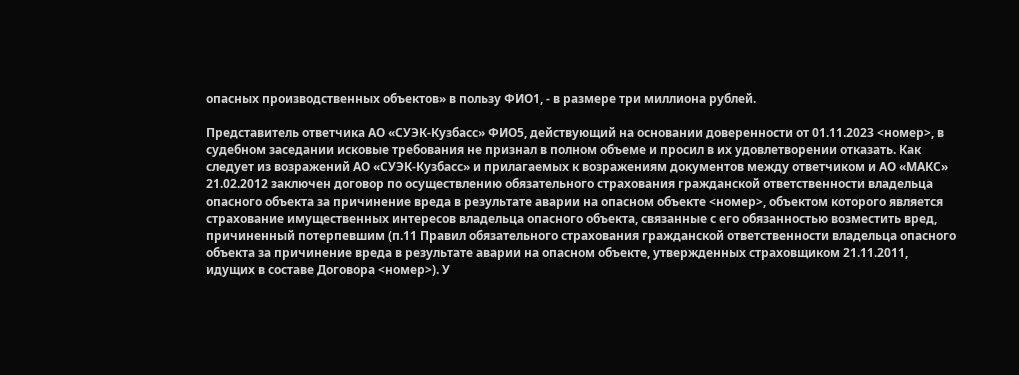опасных производственных объектов» в пользу ФИО1, - в размере три миллиона рублей.

Представитель ответчика АО «СУЭК-Кузбасс» ФИО5, действующий на основании доверенности от 01.11.2023 <номер>, в судебном заседании исковые требования не признал в полном объеме и просил в их удовлетворении отказать. Как следует из возражений АО «СУЭК-Кузбасс» и прилагаемых к возражениям документов между ответчиком и АО «МАКС» 21.02.2012 заключен договор по осуществлению обязательного страхования гражданской ответственности владельца опасного объекта за причинение вреда в результате аварии на опасном объекте <номер>, объектом которого является страхование имущественных интересов владельца опасного объекта, связанные с его обязанностью возместить вред, причиненный потерпевшим (п.11 Правил обязательного страхования гражданской ответственности владельца опасного объекта за причинение вреда в результате аварии на опасном объекте, утвержденных страховщиком 21.11.2011, идущих в составе Договора <номер>). У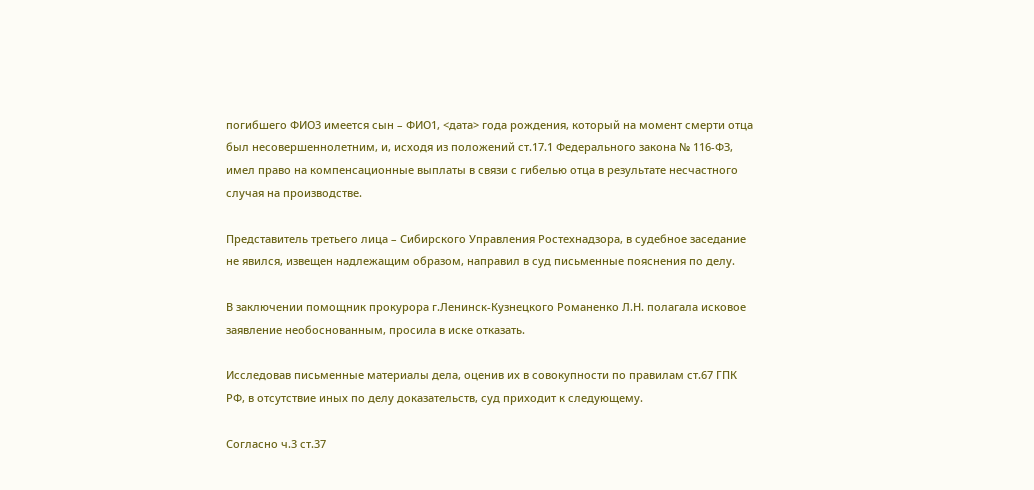погибшего ФИО3 имеется сын – ФИО1, <дата> года рождения, который на момент смерти отца был несовершеннолетним, и, исходя из положений ст.17.1 Федерального закона № 116-ФЗ, имел право на компенсационные выплаты в связи с гибелью отца в результате несчастного случая на производстве.

Представитель третьего лица – Сибирского Управления Ростехнадзора, в судебное заседание не явился, извещен надлежащим образом, направил в суд письменные пояснения по делу.

В заключении помощник прокурора г.Ленинск-Кузнецкого Романенко Л.Н. полагала исковое заявление необоснованным, просила в иске отказать.

Исследовав письменные материалы дела, оценив их в совокупности по правилам ст.67 ГПК РФ, в отсутствие иных по делу доказательств, суд приходит к следующему.

Согласно ч.3 ст.37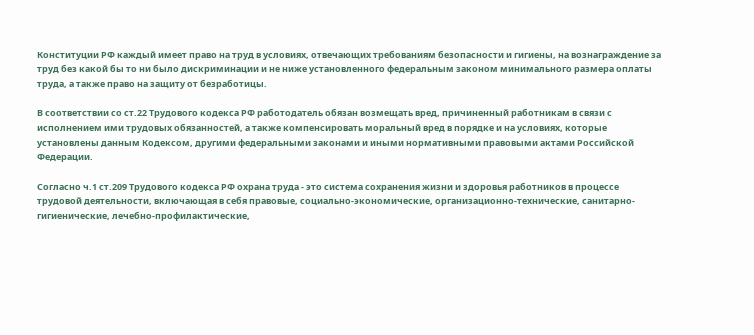Конституции РФ каждый имеет право на труд в условиях, отвечающих требованиям безопасности и гигиены, на вознаграждение за труд без какой бы то ни было дискриминации и не ниже установленного федеральным законом минимального размера оплаты труда, а также право на защиту от безработицы.

В соответствии со ст.22 Трудового кодекса РФ работодатель обязан возмещать вред, причиненный работникам в связи с исполнением ими трудовых обязанностей, а также компенсировать моральный вред в порядке и на условиях, которые установлены данным Кодексом, другими федеральными законами и иными нормативными правовыми актами Российской Федерации.

Согласно ч.1 ст.209 Трудового кодекса РФ охрана труда - это система сохранения жизни и здоровья работников в процессе трудовой деятельности, включающая в себя правовые, социально-экономические, организационно-технические, санитарно-гигиенические, лечебно-профилактические,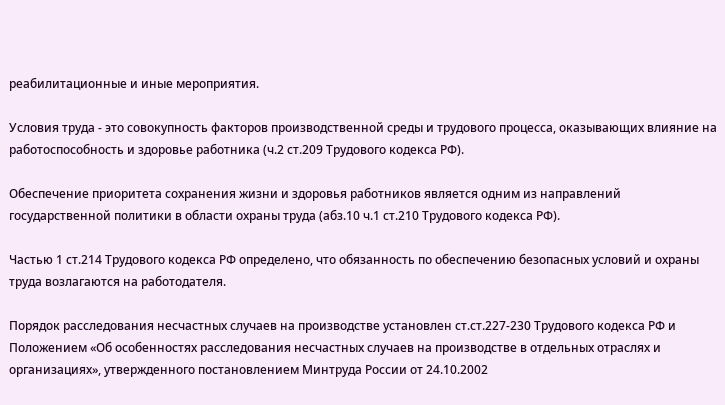реабилитационные и иные мероприятия.

Условия труда - это совокупность факторов производственной среды и трудового процесса, оказывающих влияние на работоспособность и здоровье работника (ч.2 ст.209 Трудового кодекса РФ).

Обеспечение приоритета сохранения жизни и здоровья работников является одним из направлений государственной политики в области охраны труда (абз.10 ч.1 ст.210 Трудового кодекса РФ).

Частью 1 ст.214 Трудового кодекса РФ определено, что обязанность по обеспечению безопасных условий и охраны труда возлагаются на работодателя.

Порядок расследования несчастных случаев на производстве установлен ст.ст.227-230 Трудового кодекса РФ и Положением «Об особенностях расследования несчастных случаев на производстве в отдельных отраслях и организациях», утвержденного постановлением Минтруда России от 24.10.2002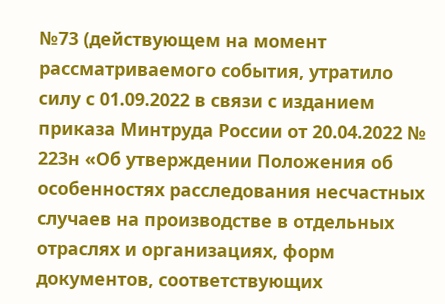№73 (действующем на момент рассматриваемого события, утратило силу с 01.09.2022 в связи с изданием приказа Минтруда России от 20.04.2022 № 223н «Об утверждении Положения об особенностях расследования несчастных случаев на производстве в отдельных отраслях и организациях, форм документов, соответствующих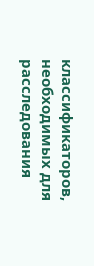классификаторов, необходимых для расследования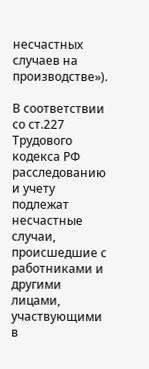несчастных случаев на производстве»).

В соответствии со ст.227 Трудового кодекса РФ расследованию и учету подлежат несчастные случаи, происшедшие с работниками и другими лицами, участвующими в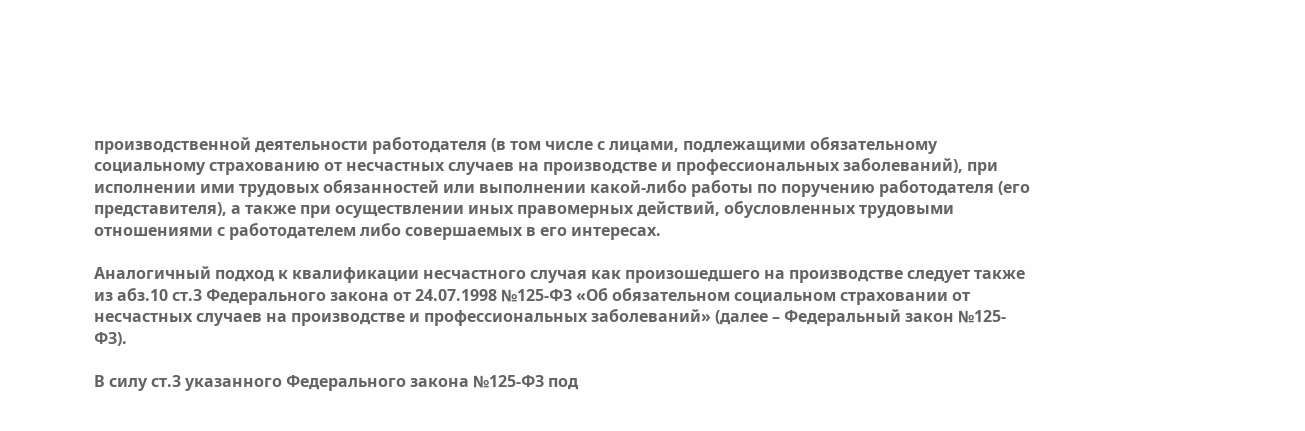производственной деятельности работодателя (в том числе с лицами, подлежащими обязательному социальному страхованию от несчастных случаев на производстве и профессиональных заболеваний), при исполнении ими трудовых обязанностей или выполнении какой-либо работы по поручению работодателя (его представителя), а также при осуществлении иных правомерных действий, обусловленных трудовыми отношениями с работодателем либо совершаемых в его интересах.

Аналогичный подход к квалификации несчастного случая как произошедшего на производстве следует также из абз.10 ст.3 Федерального закона от 24.07.1998 №125-ФЗ «Об обязательном социальном страховании от несчастных случаев на производстве и профессиональных заболеваний» (далее – Федеральный закон №125-ФЗ).

В силу ст.3 указанного Федерального закона №125-ФЗ под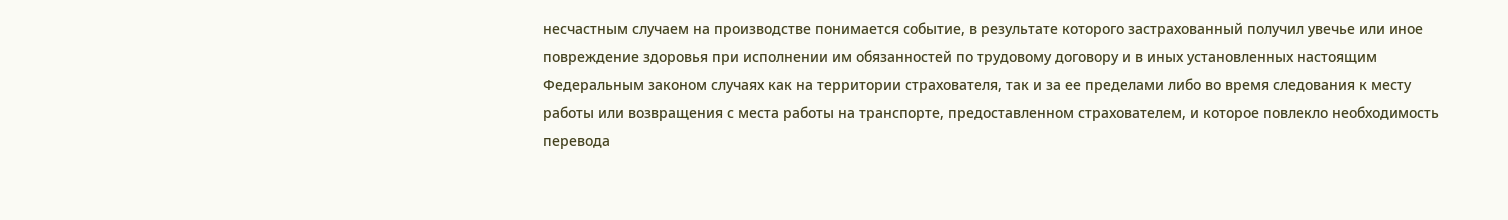несчастным случаем на производстве понимается событие, в результате которого застрахованный получил увечье или иное повреждение здоровья при исполнении им обязанностей по трудовому договору и в иных установленных настоящим Федеральным законом случаях как на территории страхователя, так и за ее пределами либо во время следования к месту работы или возвращения с места работы на транспорте, предоставленном страхователем, и которое повлекло необходимость перевода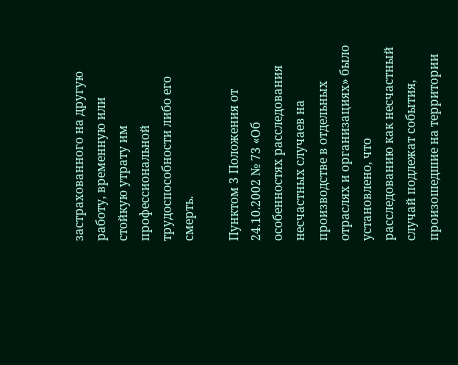застрахованного на другую работу, временную или стойкую утрату им профессиональной трудоспособности либо его смерть.

Пунктом 3 Положения от 24.10.2002 № 73 «Об особенностях расследования несчастных случаев на производстве в отдельных отраслях и организациях» было установлено, что расследованию как несчастный случай подлежат события, произошедшие на территории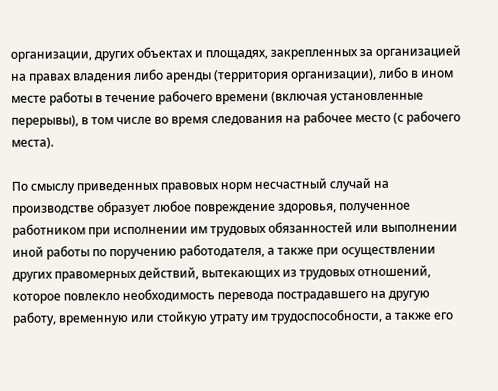организации, других объектах и площадях, закрепленных за организацией на правах владения либо аренды (территория организации), либо в ином месте работы в течение рабочего времени (включая установленные перерывы), в том числе во время следования на рабочее место (с рабочего места).

По смыслу приведенных правовых норм несчастный случай на производстве образует любое повреждение здоровья, полученное работником при исполнении им трудовых обязанностей или выполнении иной работы по поручению работодателя, а также при осуществлении других правомерных действий, вытекающих из трудовых отношений, которое повлекло необходимость перевода пострадавшего на другую работу, временную или стойкую утрату им трудоспособности, а также его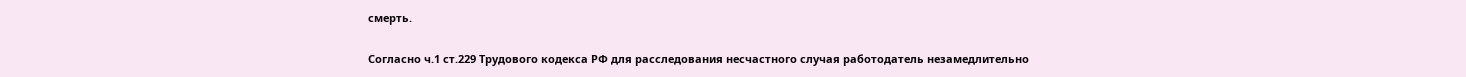смерть.

Согласно ч.1 ст.229 Трудового кодекса РФ для расследования несчастного случая работодатель незамедлительно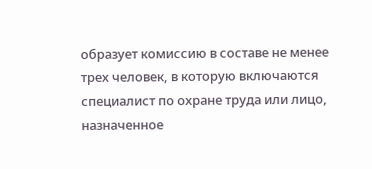образует комиссию в составе не менее трех человек, в которую включаются специалист по охране труда или лицо, назначенное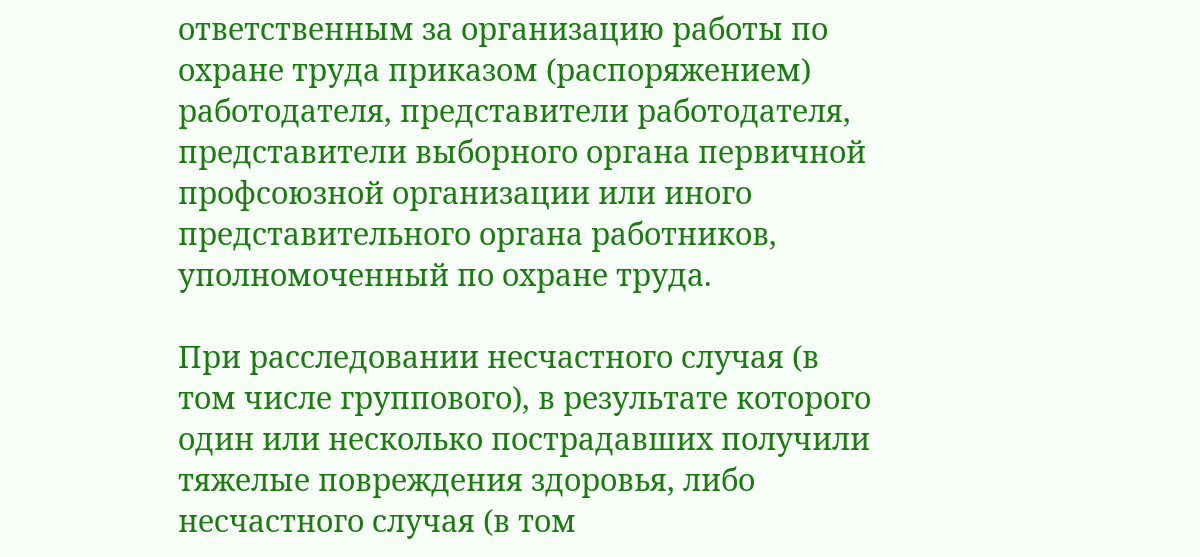ответственным за организацию работы по охране труда приказом (распоряжением) работодателя, представители работодателя, представители выборного органа первичной профсоюзной организации или иного представительного органа работников, уполномоченный по охране труда.

При расследовании несчастного случая (в том числе группового), в результате которого один или несколько пострадавших получили тяжелые повреждения здоровья, либо несчастного случая (в том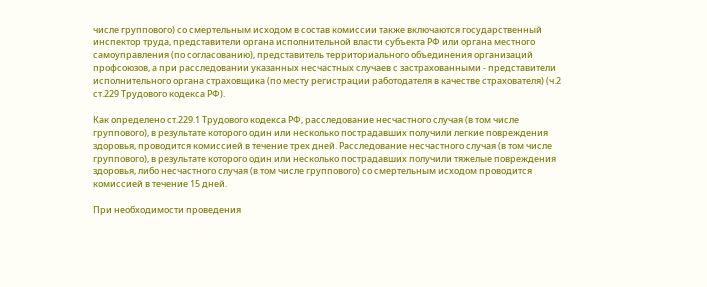числе группового) со смертельным исходом в состав комиссии также включаются государственный инспектор труда, представители органа исполнительной власти субъекта РФ или органа местного самоуправления (по согласованию), представитель территориального объединения организаций профсоюзов, а при расследовании указанных несчастных случаев с застрахованными - представители исполнительного органа страховщика (по месту регистрации работодателя в качестве страхователя) (ч.2 ст.229 Трудового кодекса РФ).

Как определено ст.229.1 Трудового кодекса РФ, расследование несчастного случая (в том числе группового), в результате которого один или несколько пострадавших получили легкие повреждения здоровья, проводится комиссией в течение трех дней. Расследование несчастного случая (в том числе группового), в результате которого один или несколько пострадавших получили тяжелые повреждения здоровья, либо несчастного случая (в том числе группового) со смертельным исходом проводится комиссией в течение 15 дней.

При необходимости проведения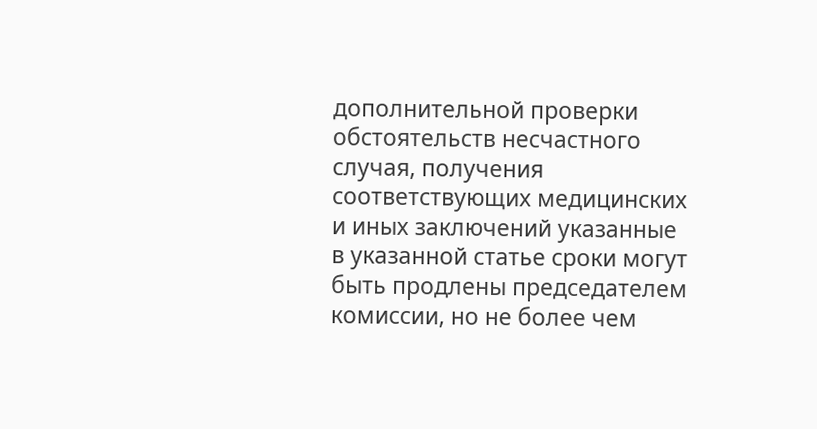дополнительной проверки обстоятельств несчастного случая, получения соответствующих медицинских и иных заключений указанные в указанной статье сроки могут быть продлены председателем комиссии, но не более чем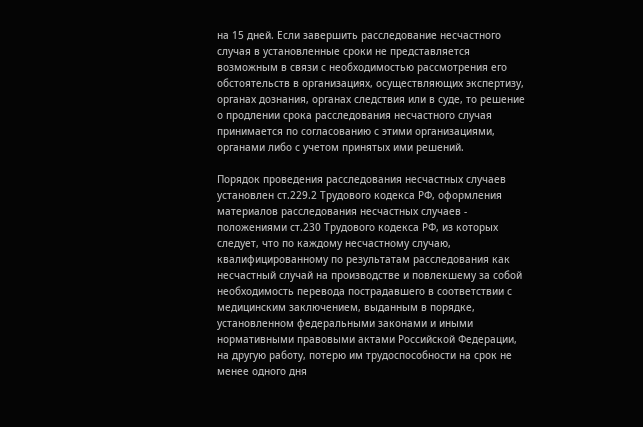на 15 дней. Если завершить расследование несчастного случая в установленные сроки не представляется возможным в связи с необходимостью рассмотрения его обстоятельств в организациях, осуществляющих экспертизу, органах дознания, органах следствия или в суде, то решение о продлении срока расследования несчастного случая принимается по согласованию с этими организациями, органами либо с учетом принятых ими решений.

Порядок проведения расследования несчастных случаев установлен ст.229.2 Трудового кодекса РФ, оформления материалов расследования несчастных случаев - положениями ст.230 Трудового кодекса РФ, из которых следует, что по каждому несчастному случаю, квалифицированному по результатам расследования как несчастный случай на производстве и повлекшему за собой необходимость перевода пострадавшего в соответствии с медицинским заключением, выданным в порядке, установленном федеральными законами и иными нормативными правовыми актами Российской Федерации, на другую работу, потерю им трудоспособности на срок не менее одного дня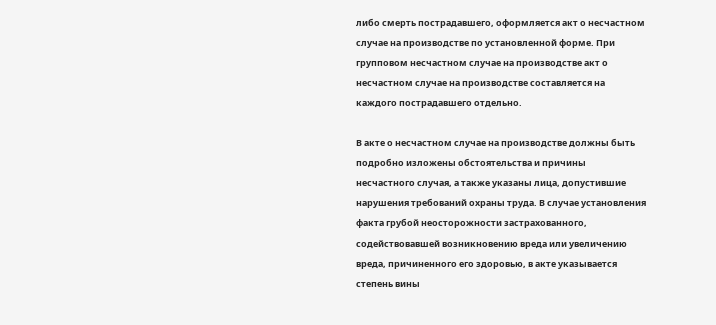либо смерть пострадавшего, оформляется акт о несчастном случае на производстве по установленной форме. При групповом несчастном случае на производстве акт о несчастном случае на производстве составляется на каждого пострадавшего отдельно.

В акте о несчастном случае на производстве должны быть подробно изложены обстоятельства и причины несчастного случая, а также указаны лица, допустившие нарушения требований охраны труда. В случае установления факта грубой неосторожности застрахованного, содействовавшей возникновению вреда или увеличению вреда, причиненного его здоровью, в акте указывается степень вины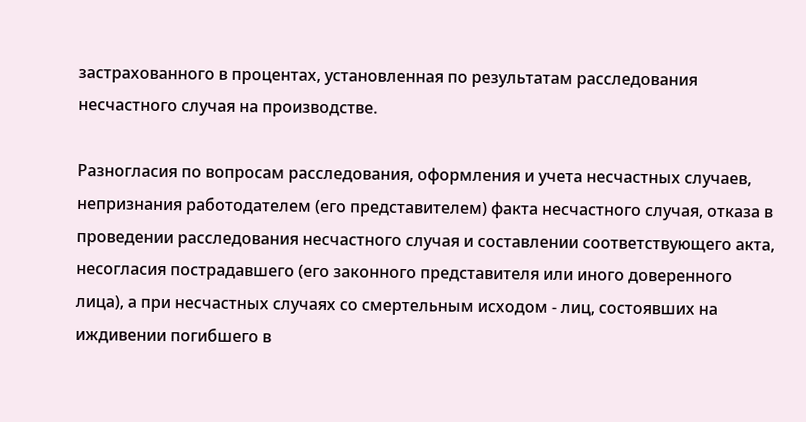застрахованного в процентах, установленная по результатам расследования несчастного случая на производстве.

Разногласия по вопросам расследования, оформления и учета несчастных случаев, непризнания работодателем (его представителем) факта несчастного случая, отказа в проведении расследования несчастного случая и составлении соответствующего акта, несогласия пострадавшего (его законного представителя или иного доверенного лица), а при несчастных случаях со смертельным исходом - лиц, состоявших на иждивении погибшего в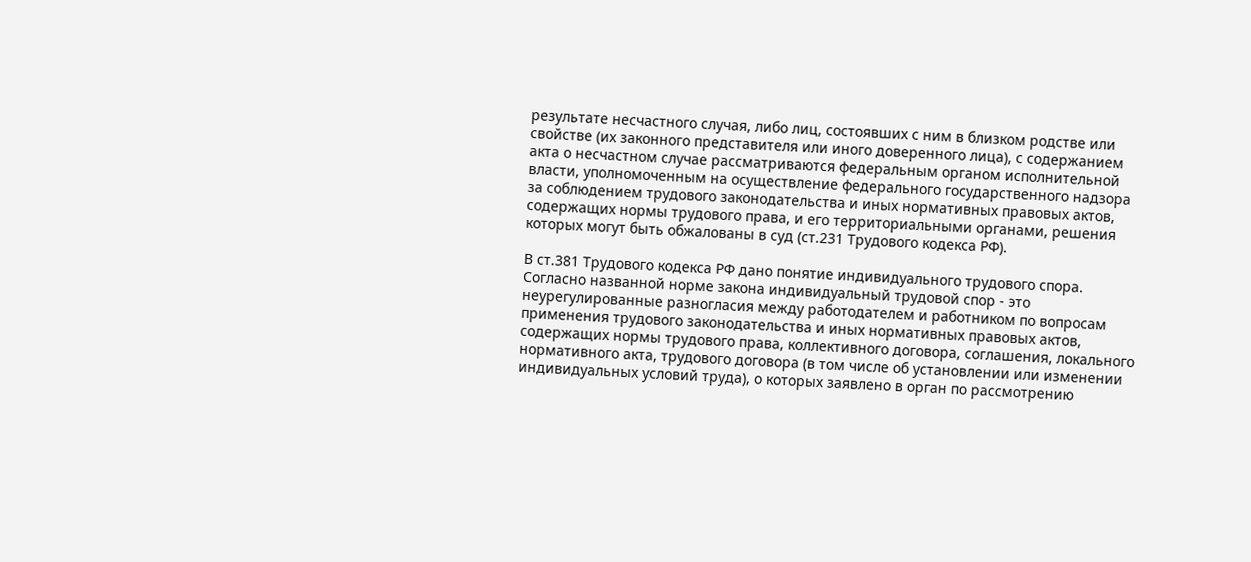результате несчастного случая, либо лиц, состоявших с ним в близком родстве или свойстве (их законного представителя или иного доверенного лица), с содержанием акта о несчастном случае рассматриваются федеральным органом исполнительной власти, уполномоченным на осуществление федерального государственного надзора за соблюдением трудового законодательства и иных нормативных правовых актов, содержащих нормы трудового права, и его территориальными органами, решения которых могут быть обжалованы в суд (ст.231 Трудового кодекса РФ).

В ст.381 Трудового кодекса РФ дано понятие индивидуального трудового спора. Согласно названной норме закона индивидуальный трудовой спор - это неурегулированные разногласия между работодателем и работником по вопросам применения трудового законодательства и иных нормативных правовых актов, содержащих нормы трудового права, коллективного договора, соглашения, локального нормативного акта, трудового договора (в том числе об установлении или изменении индивидуальных условий труда), о которых заявлено в орган по рассмотрению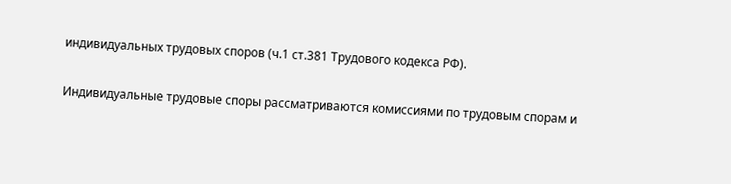индивидуальных трудовых споров (ч.1 ст.381 Трудового кодекса РФ).

Индивидуальные трудовые споры рассматриваются комиссиями по трудовым спорам и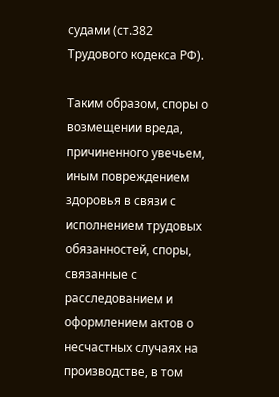судами (ст.382 Трудового кодекса РФ).

Таким образом, споры о возмещении вреда, причиненного увечьем, иным повреждением здоровья в связи с исполнением трудовых обязанностей, споры, связанные с расследованием и оформлением актов о несчастных случаях на производстве, в том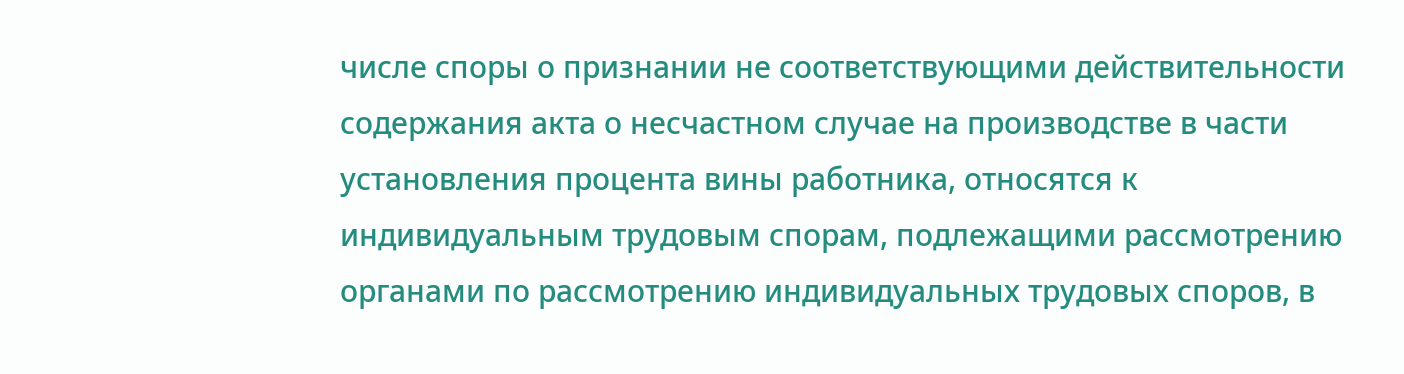числе споры о признании не соответствующими действительности содержания акта о несчастном случае на производстве в части установления процента вины работника, относятся к индивидуальным трудовым спорам, подлежащими рассмотрению органами по рассмотрению индивидуальных трудовых споров, в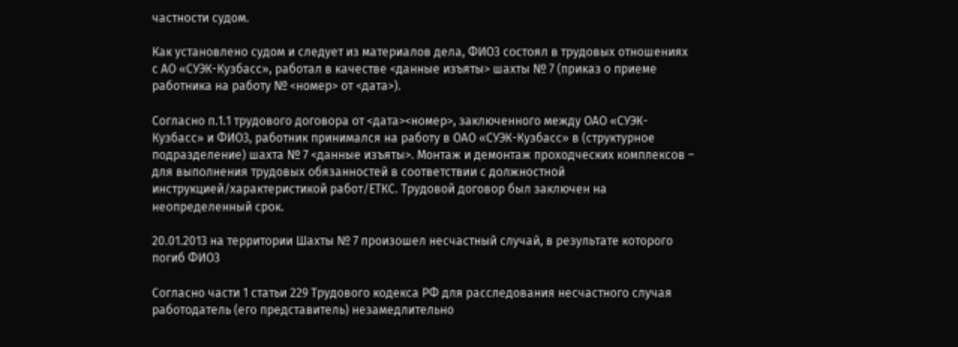частности судом.

Как установлено судом и следует из материалов дела, ФИО3 состоял в трудовых отношениях с АО «СУЭК-Кузбасс», работал в качестве <данные изъяты> шахты № 7 (приказ о приеме работника на работу № <номер> от <дата>).

Согласно п.1.1 трудового договора от <дата><номер>, заключенного между ОАО «СУЭК-Кузбасс» и ФИО3, работник принимался на работу в ОАО «СУЭК-Кузбасс» в (структурное подразделение) шахта № 7 <данные изъяты>. Монтаж и демонтаж проходческих комплексов – для выполнения трудовых обязанностей в соответствии с должностной инструкцией/характеристикой работ/ЕТКС. Трудовой договор был заключен на неопределенный срок.

20.01.2013 на территории Шахты № 7 произошел несчастный случай, в результате которого погиб ФИО3

Согласно части 1 статьи 229 Трудового кодекса РФ для расследования несчастного случая работодатель (его представитель) незамедлительно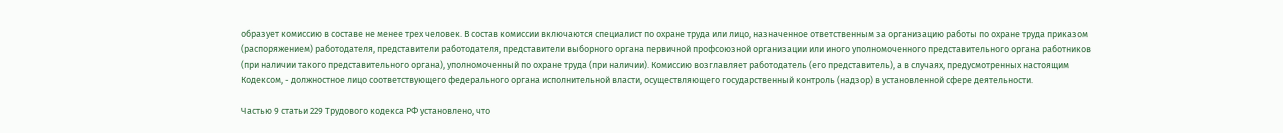образует комиссию в составе не менее трех человек. В состав комиссии включаются специалист по охране труда или лицо, назначенное ответственным за организацию работы по охране труда приказом (распоряжением) работодателя, представители работодателя, представители выборного органа первичной профсоюзной организации или иного уполномоченного представительного органа работников (при наличии такого представительного органа), уполномоченный по охране труда (при наличии). Комиссию возглавляет работодатель (его представитель), а в случаях, предусмотренных настоящим Кодексом, - должностное лицо соответствующего федерального органа исполнительной власти, осуществляющего государственный контроль (надзор) в установленной сфере деятельности.

Частью 9 статьи 229 Трудового кодекса РФ установлено, что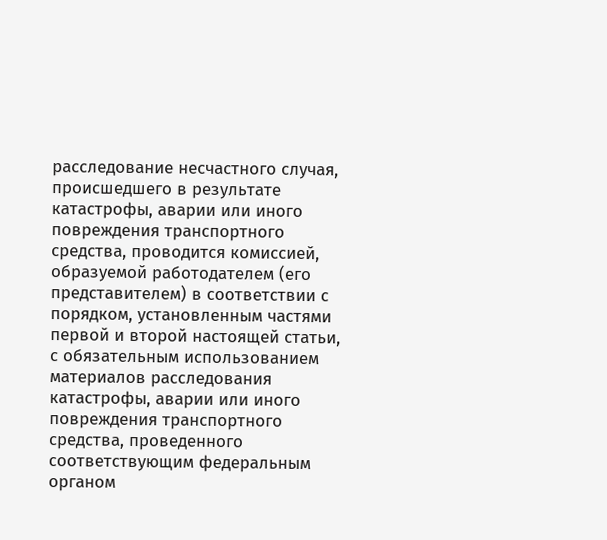расследование несчастного случая, происшедшего в результате катастрофы, аварии или иного повреждения транспортного средства, проводится комиссией, образуемой работодателем (его представителем) в соответствии с порядком, установленным частями первой и второй настоящей статьи, с обязательным использованием материалов расследования катастрофы, аварии или иного повреждения транспортного средства, проведенного соответствующим федеральным органом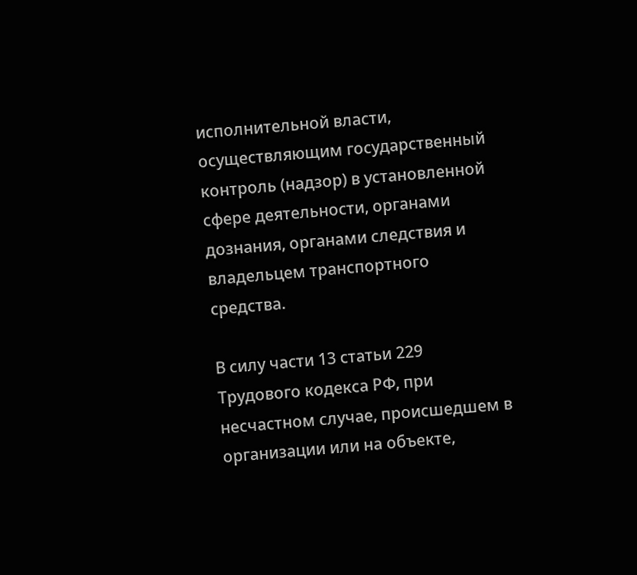исполнительной власти, осуществляющим государственный контроль (надзор) в установленной сфере деятельности, органами дознания, органами следствия и владельцем транспортного средства.

В силу части 13 статьи 229 Трудового кодекса РФ, при несчастном случае, происшедшем в организации или на объекте,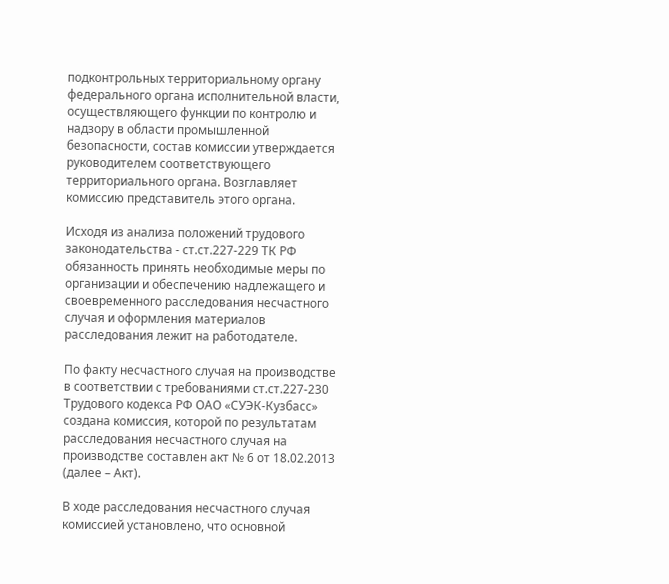подконтрольных территориальному органу федерального органа исполнительной власти, осуществляющего функции по контролю и надзору в области промышленной безопасности, состав комиссии утверждается руководителем соответствующего территориального органа. Возглавляет комиссию представитель этого органа.

Исходя из анализа положений трудового законодательства - ст.ст.227-229 ТК РФ обязанность принять необходимые меры по организации и обеспечению надлежащего и своевременного расследования несчастного случая и оформления материалов расследования лежит на работодателе.

По факту несчастного случая на производстве в соответствии с требованиями ст.ст.227-230 Трудового кодекса РФ ОАО «СУЭК-Кузбасс» создана комиссия, которой по результатам расследования несчастного случая на производстве составлен акт № 6 от 18.02.2013 (далее – Акт).

В ходе расследования несчастного случая комиссией установлено, что основной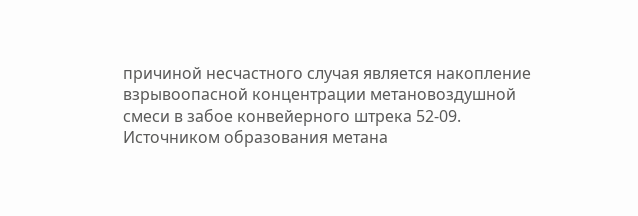причиной несчастного случая является накопление взрывоопасной концентрации метановоздушной смеси в забое конвейерного штрека 52-09. Источником образования метана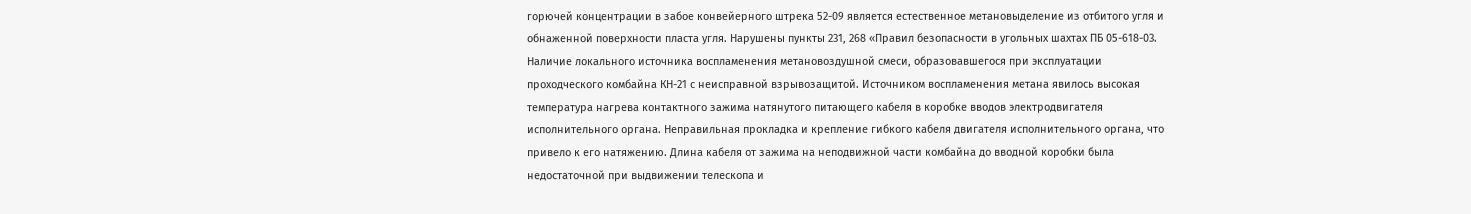горючей концентрации в забое конвейерного штрека 52-09 является естественное метановыделение из отбитого угля и обнаженной поверхности пласта угля. Нарушены пункты 231, 268 «Правил безопасности в угольных шахтах ПБ 05-618-03. Наличие локального источника воспламенения метановоздушной смеси, образовавшегося при эксплуатации проходческого комбайна КН-21 с неисправной взрывозащитой. Источником воспламенения метана явилось высокая температура нагрева контактного зажима натянутого питающего кабеля в коробке вводов электродвигателя исполнительного органа. Неправильная прокладка и крепление гибкого кабеля двигателя исполнительного органа, что привело к его натяжению. Длина кабеля от зажима на неподвижной части комбайна до вводной коробки была недостаточной при выдвижении телескопа и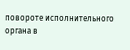повороте исполнительного органа в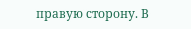правую сторону. В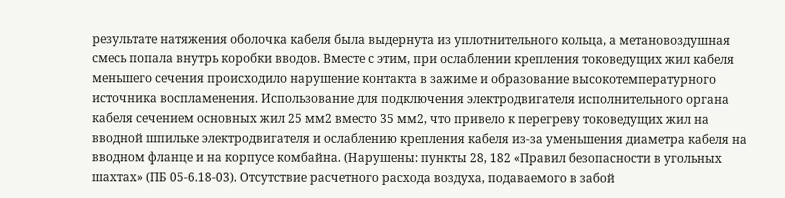результате натяжения оболочка кабеля была выдернута из уплотнительного кольца, а метановоздушная смесь попала внутрь коробки вводов. Вместе с этим, при ослаблении крепления токоведущих жил кабеля меньшего сечения происходило нарушение контакта в зажиме и образование высокотемпературного источника воспламенения. Использование для подключения электродвигателя исполнительного органа кабеля сечением основных жил 25 мм2 вместо 35 мм2, что привело к перегреву токоведущих жил на вводной шпильке электродвигателя и ослаблению крепления кабеля из-за уменьшения диаметра кабеля на вводном фланце и на корпусе комбайна. (Нарушены: пункты 28, 182 «Правил безопасности в угольных шахтах» (ПБ 05-6.18-03). Отсутствие расчетного расхода воздуха, подаваемого в забой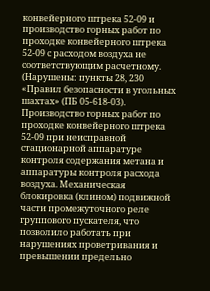конвейерного штрека 52-09 и производство горных работ по проходке конвейерного штрека 52-09 с расходом воздуха не соответствующим расчетному. (Нарушены: пункты 28, 230 «Правил безопасности в угольных шахтах» (ПБ 05-618-03). Производство горных работ по проходке конвейерного штрека 52-09 при неисправной стационарной аппаратуре контроля содержания метана и аппаратуры контроля расхода воздуха. Механическая блокировка (клином) подвижной части промежуточного реле группового пускателя, что позволило работать при нарушениях проветривания и превышении предельно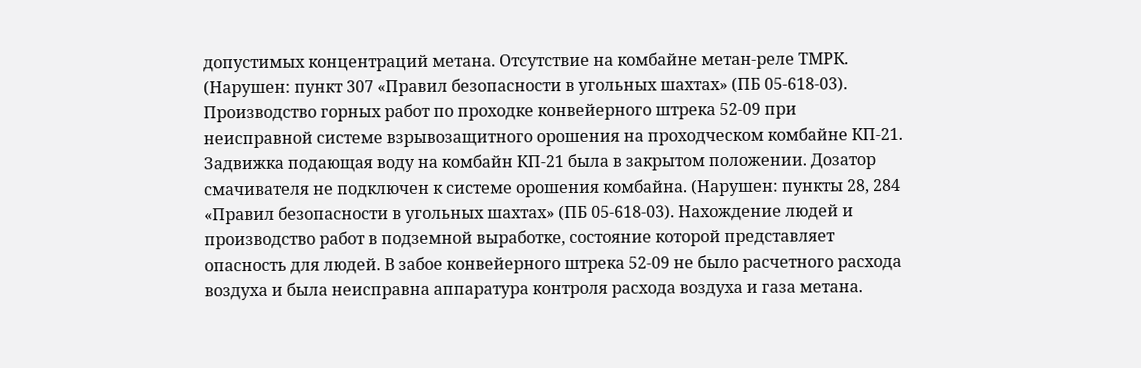допустимых концентраций метана. Отсутствие на комбайне метан-реле ТМРК. (Нарушен: пункт 307 «Правил безопасности в угольных шахтах» (ПБ 05-618-03). Производство горных работ по проходке конвейерного штрека 52-09 при неисправной системе взрывозащитного орошения на проходческом комбайне КП-21. Задвижка подающая воду на комбайн КП-21 была в закрытом положении. Дозатор смачивателя не подключен к системе орошения комбайна. (Нарушен: пункты 28, 284 «Правил безопасности в угольных шахтах» (ПБ 05-618-03). Нахождение людей и производство работ в подземной выработке, состояние которой представляет опасность для людей. В забое конвейерного штрека 52-09 не было расчетного расхода воздуха и была неисправна аппаратура контроля расхода воздуха и газа метана.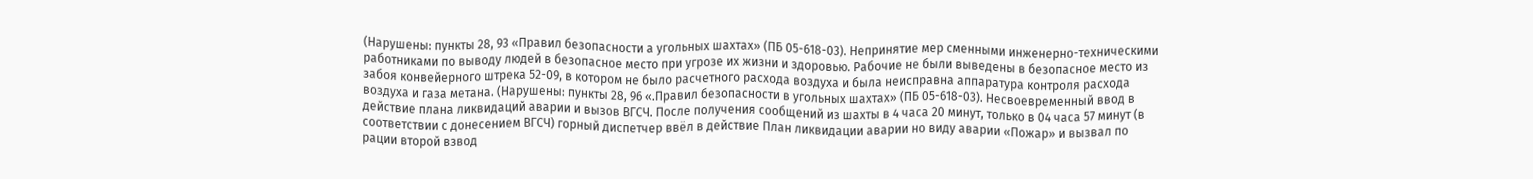(Нарушены: пункты 28, 93 «Правил безопасности а угольных шахтах» (ПБ 05-618-03). Непринятие мер сменными инженерно-техническими работниками по выводу людей в безопасное место при угрозе их жизни и здоровью. Рабочие не были выведены в безопасное место из забоя конвейерного штрека 52-09, в котором не было расчетного расхода воздуха и была неисправна аппаратура контроля расхода воздуха и газа метана. (Нарушены: пункты 28, 96 «.Правил безопасности в угольных шахтах» (ПБ 05-618-03). Несвоевременный ввод в действие плана ликвидаций аварии и вызов ВГСЧ. После получения сообщений из шахты в 4 часа 20 минут, только в 04 часа 57 минут (в соответствии с донесением ВГСЧ) горный диспетчер ввёл в действие План ликвидации аварии но виду аварии «Пожар» и вызвал по рации второй взвод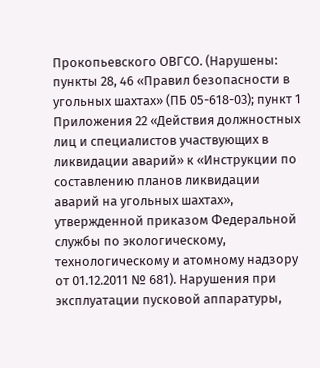Прокопьевского ОВГСО. (Нарушены: пункты 28, 46 «Правил безопасности в угольных шахтах» (ПБ 05-618-03); пункт 1 Приложения 22 «Действия должностных лиц и специалистов участвующих в ликвидации аварий» к «Инструкции по составлению планов ликвидации аварий на угольных шахтах», утвержденной приказом Федеральной службы по экологическому, технологическому и атомному надзору от 01.12.2011 № 681). Нарушения при эксплуатации пусковой аппаратуры,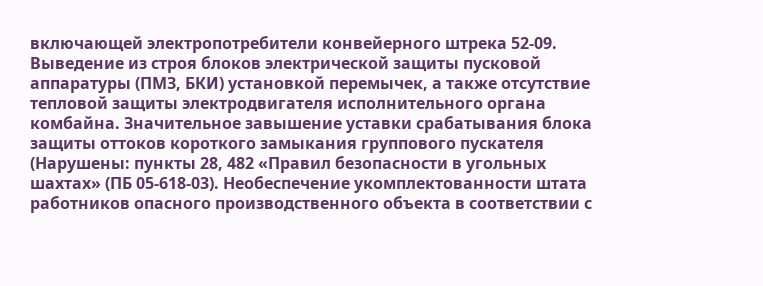включающей электропотребители конвейерного штрека 52-09. Выведение из строя блоков электрической защиты пусковой аппаратуры (ПМЗ, БКИ) установкой перемычек, а также отсутствие тепловой защиты электродвигателя исполнительного органа комбайна. Значительное завышение уставки срабатывания блока защиты оттоков короткого замыкания группового пускателя (Нарушены: пункты 28, 482 «Правил безопасности в угольных шахтах» (ПБ 05-618-03). Необеспечение укомплектованности штата работников опасного производственного объекта в соответствии с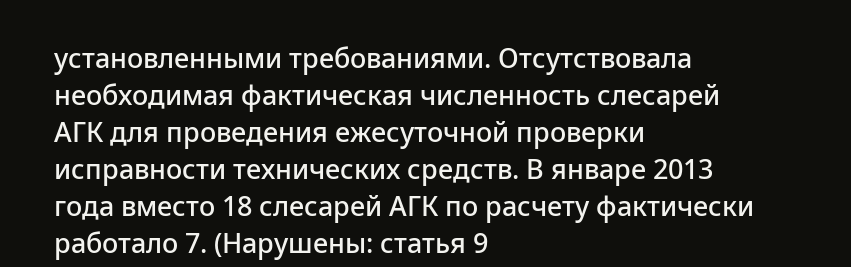установленными требованиями. Отсутствовала необходимая фактическая численность слесарей АГК для проведения ежесуточной проверки исправности технических средств. В январе 2013 года вместо 18 слесарей АГК по расчету фактически работало 7. (Нарушены: статья 9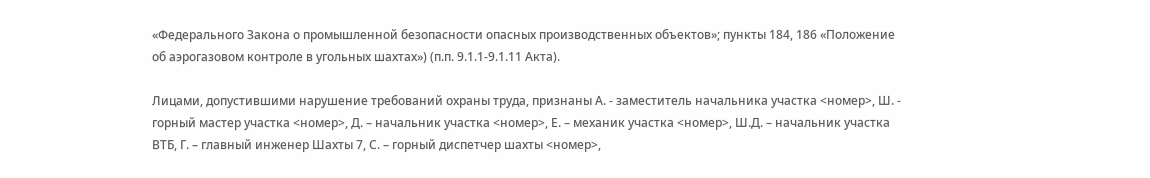«Федерального Закона о промышленной безопасности опасных производственных объектов»; пункты 184, 186 «Положение об аэрогазовом контроле в угольных шахтах») (п.п. 9.1.1-9.1.11 Акта).

Лицами, допустившими нарушение требований охраны труда, признаны А. - заместитель начальника участка <номер>, Ш. - горный мастер участка <номер>, Д. – начальник участка <номер>, Е. – механик участка <номер>, Ш.Д. – начальник участка ВТБ, Г. – главный инженер Шахты 7, С. – горный диспетчер шахты <номер>,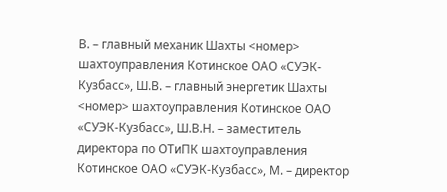В. – главный механик Шахты <номер> шахтоуправления Котинское ОАО «СУЭК-Кузбасс», Ш.В. – главный энергетик Шахты <номер> шахтоуправления Котинское ОАО «СУЭК-Кузбасс», Ш.В.Н. – заместитель директора по ОТиПК шахтоуправления Котинское ОАО «СУЭК-Кузбасс», М. – директор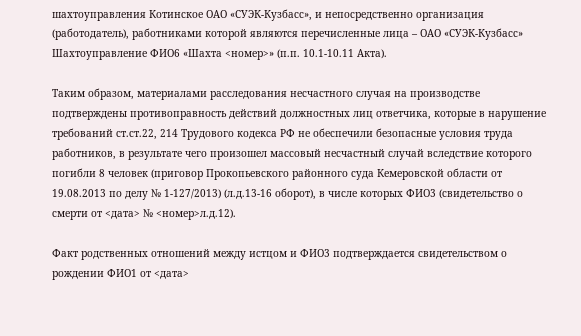шахтоуправления Котинское ОАО «СУЭК-Кузбасс», и непосредственно организация (работодатель), работниками которой являются перечисленные лица – ОАО «СУЭК-Кузбасс» Шахтоуправление ФИО6 «Шахта <номер>» (п.п. 10.1-10.11 Акта).

Таким образом, материалами расследования несчастного случая на производстве подтверждены противоправность действий должностных лиц ответчика, которые в нарушение требований ст.ст.22, 214 Трудового кодекса РФ не обеспечили безопасные условия труда работников, в результате чего произошел массовый несчастный случай вследствие которого погибли 8 человек (приговор Прокопьевского районного суда Кемеровской области от 19.08.2013 по делу № 1-127/2013) (л.д.13-16 оборот), в числе которых ФИО3 (свидетельство о смерти от <дата> № <номер>л.д.12).

Факт родственных отношений между истцом и ФИО3 подтверждается свидетельством о рождении ФИО1 от <дата>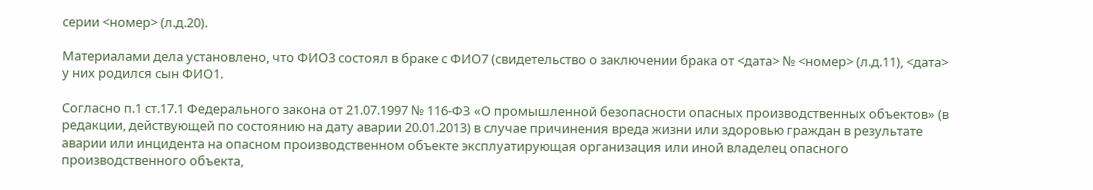серии <номер> (л.д.20).

Материалами дела установлено, что ФИО3 состоял в браке с ФИО7 (свидетельство о заключении брака от <дата> № <номер> (л.д.11), <дата> у них родился сын ФИО1.

Согласно п.1 ст.17.1 Федерального закона от 21.07.1997 № 116-ФЗ «О промышленной безопасности опасных производственных объектов» (в редакции, действующей по состоянию на дату аварии 20.01.2013) в случае причинения вреда жизни или здоровью граждан в результате аварии или инцидента на опасном производственном объекте эксплуатирующая организация или иной владелец опасного производственного объекта,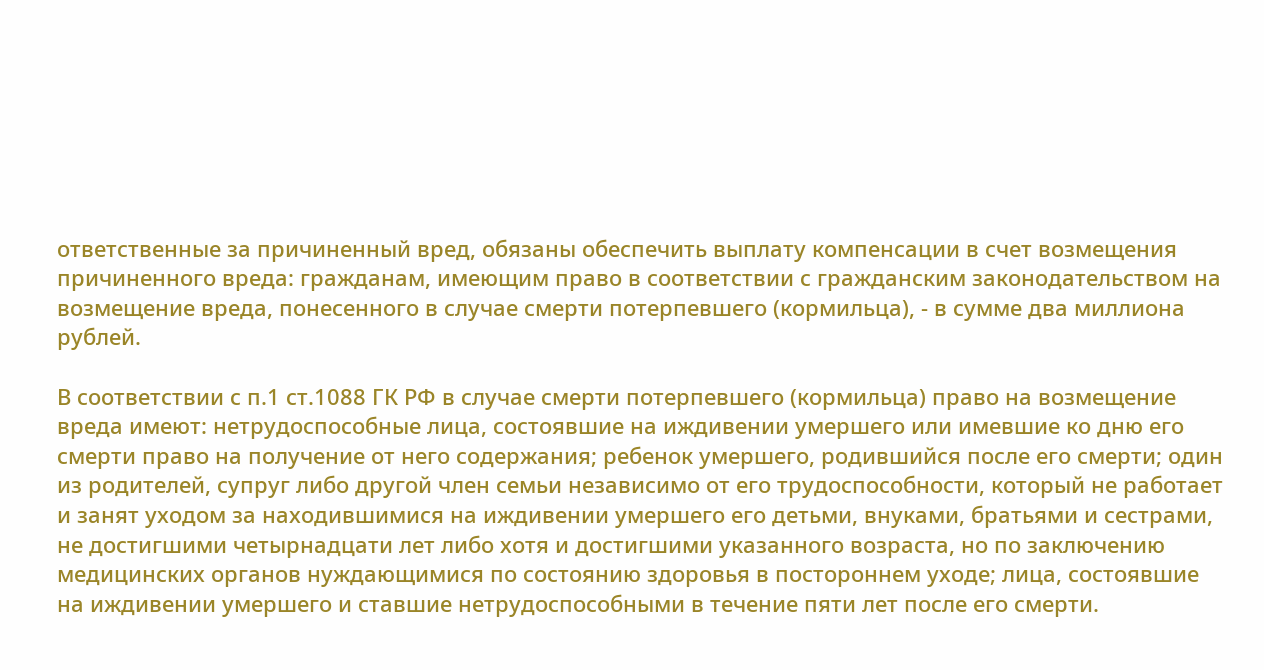ответственные за причиненный вред, обязаны обеспечить выплату компенсации в счет возмещения причиненного вреда: гражданам, имеющим право в соответствии с гражданским законодательством на возмещение вреда, понесенного в случае смерти потерпевшего (кормильца), - в сумме два миллиона рублей.

В соответствии с п.1 ст.1088 ГК РФ в случае смерти потерпевшего (кормильца) право на возмещение вреда имеют: нетрудоспособные лица, состоявшие на иждивении умершего или имевшие ко дню его смерти право на получение от него содержания; ребенок умершего, родившийся после его смерти; один из родителей, супруг либо другой член семьи независимо от его трудоспособности, который не работает и занят уходом за находившимися на иждивении умершего его детьми, внуками, братьями и сестрами, не достигшими четырнадцати лет либо хотя и достигшими указанного возраста, но по заключению медицинских органов нуждающимися по состоянию здоровья в постороннем уходе; лица, состоявшие на иждивении умершего и ставшие нетрудоспособными в течение пяти лет после его смерти.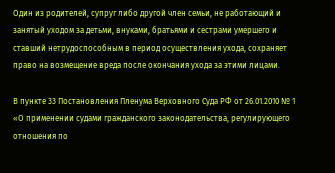Один из родителей, супруг либо другой член семьи, не работающий и занятый уходом за детьми, внуками, братьями и сестрами умершего и ставший нетрудоспособным в период осуществления ухода, сохраняет право на возмещение вреда после окончания ухода за этими лицами.

В пункте 33 Постановления Пленума Верховного Суда РФ от 26.01.2010 № 1 «О применении судами гражданского законодательства, регулирующего отношения по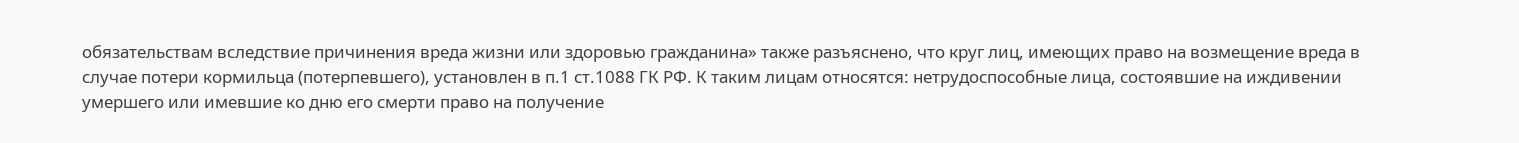обязательствам вследствие причинения вреда жизни или здоровью гражданина» также разъяснено, что круг лиц, имеющих право на возмещение вреда в случае потери кормильца (потерпевшего), установлен в п.1 ст.1088 ГК РФ. К таким лицам относятся: нетрудоспособные лица, состоявшие на иждивении умершего или имевшие ко дню его смерти право на получение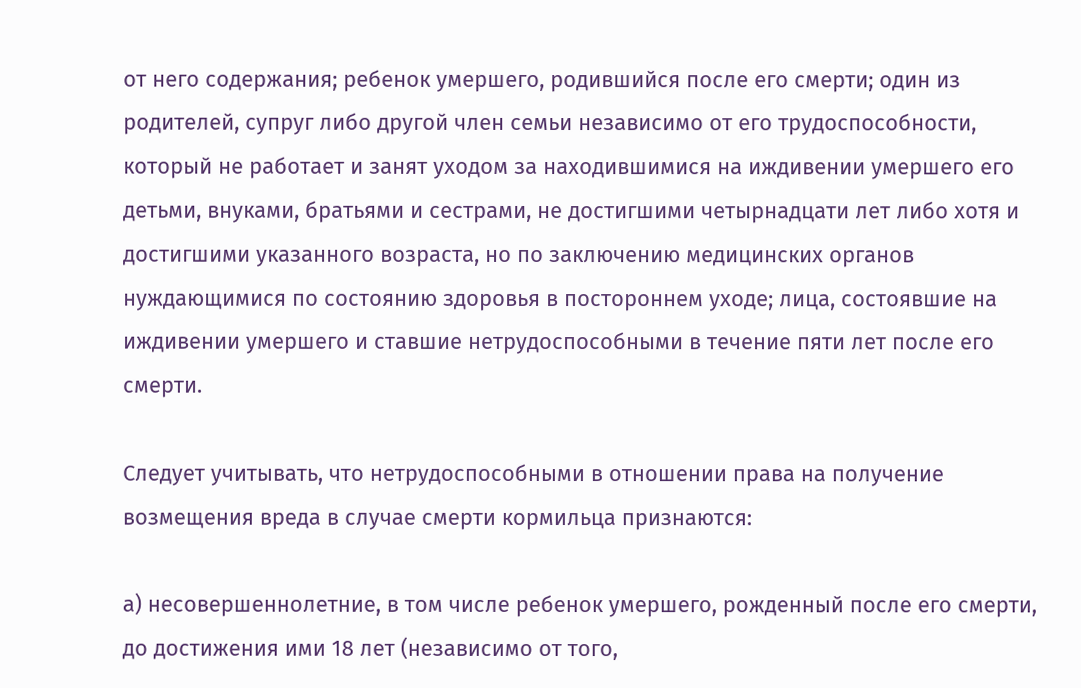от него содержания; ребенок умершего, родившийся после его смерти; один из родителей, супруг либо другой член семьи независимо от его трудоспособности, который не работает и занят уходом за находившимися на иждивении умершего его детьми, внуками, братьями и сестрами, не достигшими четырнадцати лет либо хотя и достигшими указанного возраста, но по заключению медицинских органов нуждающимися по состоянию здоровья в постороннем уходе; лица, состоявшие на иждивении умершего и ставшие нетрудоспособными в течение пяти лет после его смерти.

Следует учитывать, что нетрудоспособными в отношении права на получение возмещения вреда в случае смерти кормильца признаются:

а) несовершеннолетние, в том числе ребенок умершего, рожденный после его смерти, до достижения ими 18 лет (независимо от того,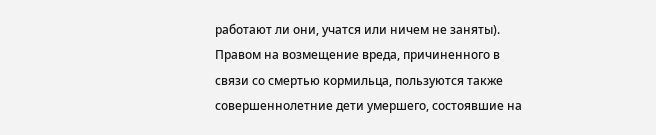работают ли они, учатся или ничем не заняты). Правом на возмещение вреда, причиненного в связи со смертью кормильца, пользуются также совершеннолетние дети умершего, состоявшие на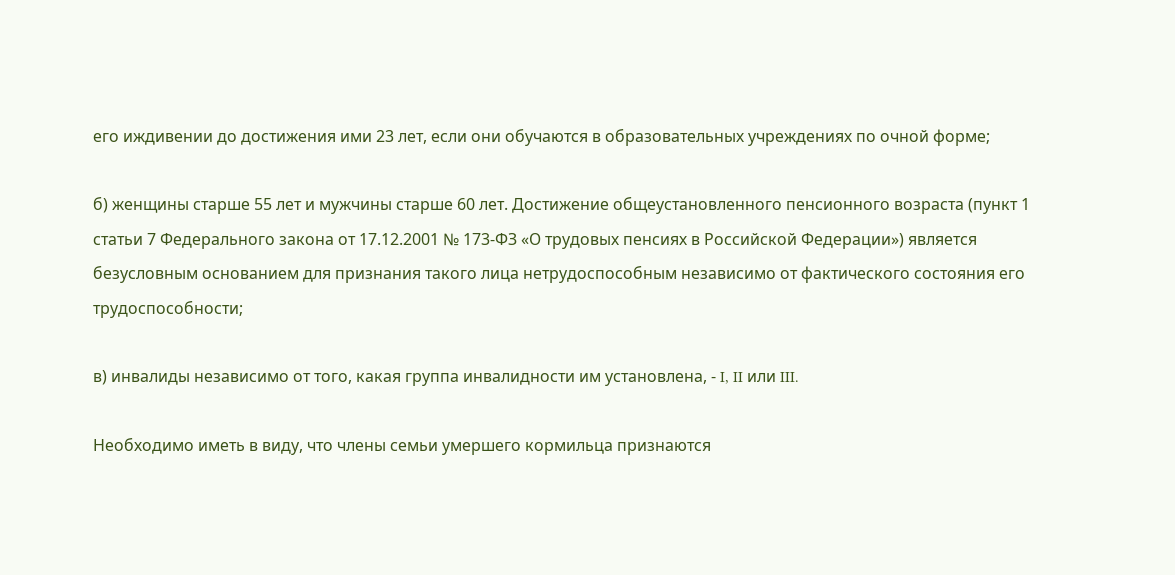его иждивении до достижения ими 23 лет, если они обучаются в образовательных учреждениях по очной форме;

б) женщины старше 55 лет и мужчины старше 60 лет. Достижение общеустановленного пенсионного возраста (пункт 1 статьи 7 Федерального закона от 17.12.2001 № 173-ФЗ «О трудовых пенсиях в Российской Федерации») является безусловным основанием для признания такого лица нетрудоспособным независимо от фактического состояния его трудоспособности;

в) инвалиды независимо от того, какая группа инвалидности им установлена, - I, II или III.

Необходимо иметь в виду, что члены семьи умершего кормильца признаются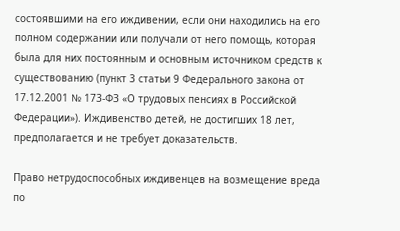состоявшими на его иждивении, если они находились на его полном содержании или получали от него помощь, которая была для них постоянным и основным источником средств к существованию (пункт 3 статьи 9 Федерального закона от 17.12.2001 № 173-ФЗ «О трудовых пенсиях в Российской Федерации»). Иждивенство детей, не достигших 18 лет, предполагается и не требует доказательств.

Право нетрудоспособных иждивенцев на возмещение вреда по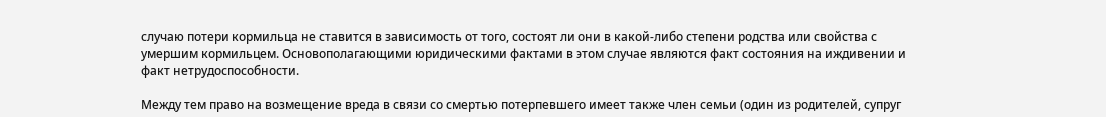случаю потери кормильца не ставится в зависимость от того, состоят ли они в какой-либо степени родства или свойства с умершим кормильцем. Основополагающими юридическими фактами в этом случае являются факт состояния на иждивении и факт нетрудоспособности.

Между тем право на возмещение вреда в связи со смертью потерпевшего имеет также член семьи (один из родителей, супруг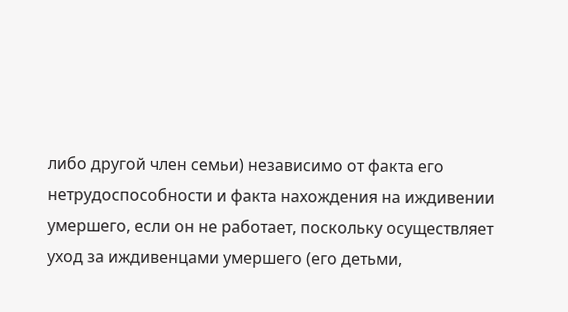либо другой член семьи) независимо от факта его нетрудоспособности и факта нахождения на иждивении умершего, если он не работает, поскольку осуществляет уход за иждивенцами умершего (его детьми,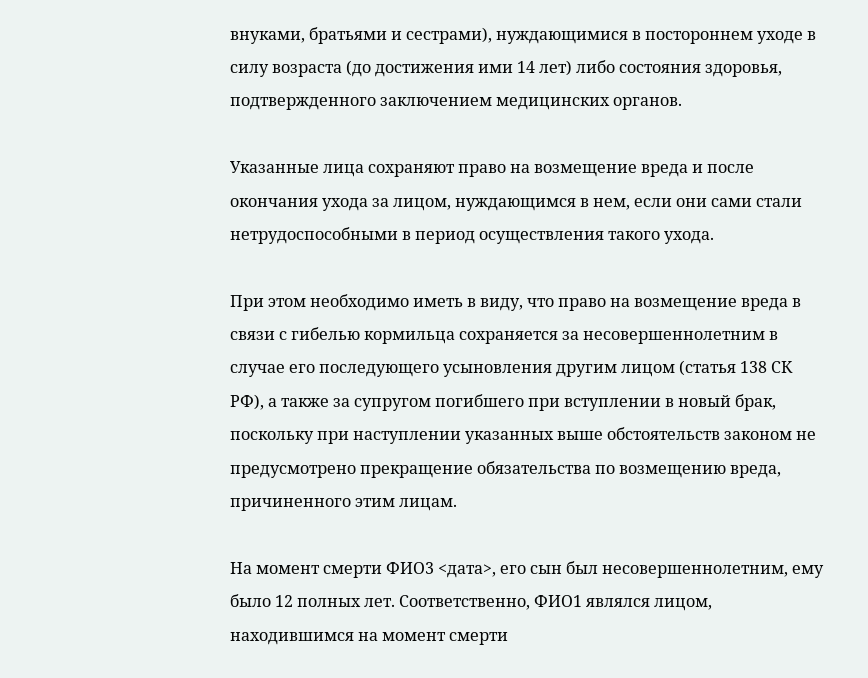внуками, братьями и сестрами), нуждающимися в постороннем уходе в силу возраста (до достижения ими 14 лет) либо состояния здоровья, подтвержденного заключением медицинских органов.

Указанные лица сохраняют право на возмещение вреда и после окончания ухода за лицом, нуждающимся в нем, если они сами стали нетрудоспособными в период осуществления такого ухода.

При этом необходимо иметь в виду, что право на возмещение вреда в связи с гибелью кормильца сохраняется за несовершеннолетним в случае его последующего усыновления другим лицом (статья 138 СК РФ), а также за супругом погибшего при вступлении в новый брак, поскольку при наступлении указанных выше обстоятельств законом не предусмотрено прекращение обязательства по возмещению вреда, причиненного этим лицам.

На момент смерти ФИО3 <дата>, его сын был несовершеннолетним, ему было 12 полных лет. Соответственно, ФИО1 являлся лицом, находившимся на момент смерти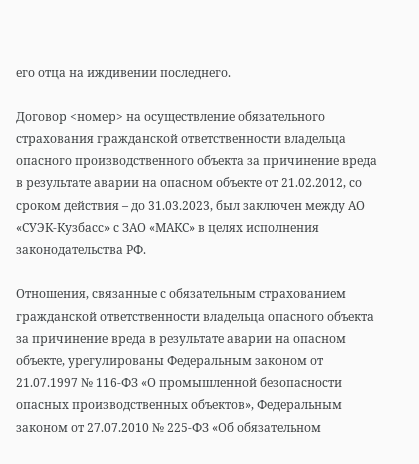его отца на иждивении последнего.

Договор <номер> на осуществление обязательного страхования гражданской ответственности владельца опасного производственного объекта за причинение вреда в результате аварии на опасном объекте от 21.02.2012, со сроком действия – до 31.03.2023, был заключен между АО «СУЭК-Кузбасс» с ЗАО «МАКС» в целях исполнения законодательства РФ.

Отношения, связанные с обязательным страхованием гражданской ответственности владельца опасного объекта за причинение вреда в результате аварии на опасном объекте, урегулированы Федеральным законом от 21.07.1997 № 116-ФЗ «О промышленной безопасности опасных производственных объектов», Федеральным законом от 27.07.2010 № 225-ФЗ «Об обязательном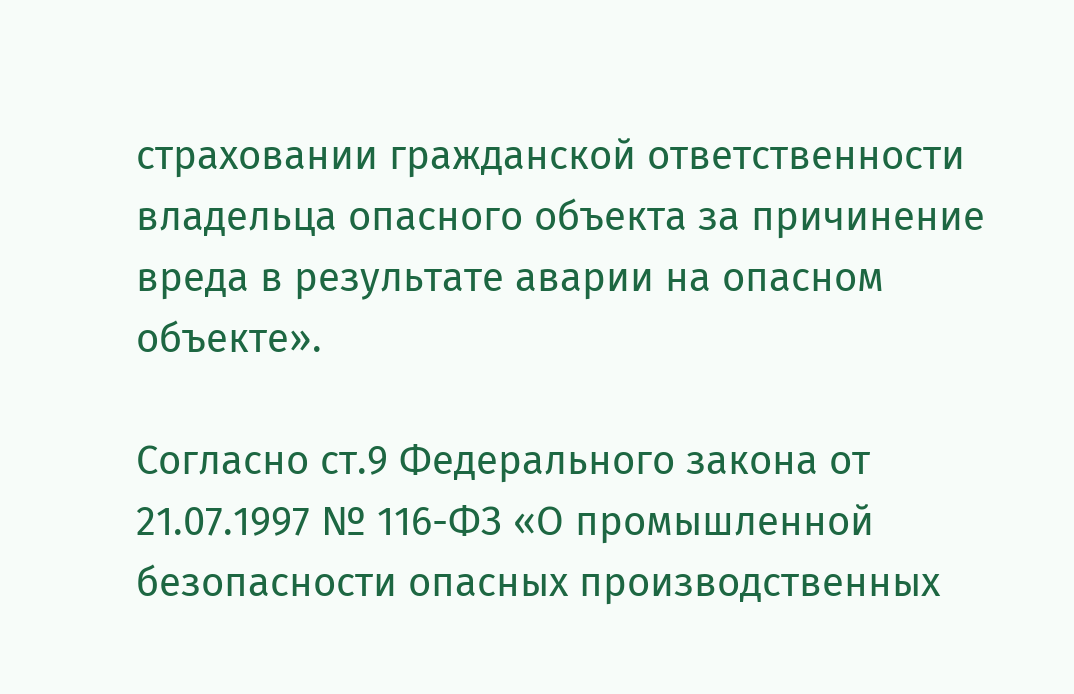страховании гражданской ответственности владельца опасного объекта за причинение вреда в результате аварии на опасном объекте».

Согласно ст.9 Федерального закона от 21.07.1997 № 116-ФЗ «О промышленной безопасности опасных производственных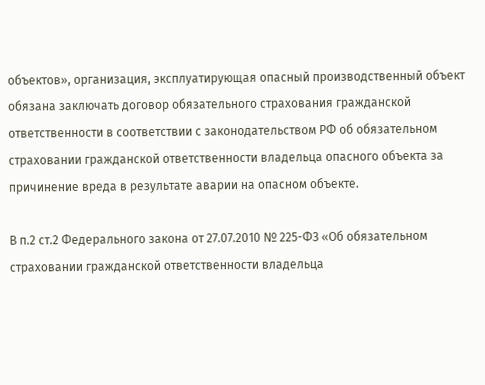объектов», организация, эксплуатирующая опасный производственный объект обязана заключать договор обязательного страхования гражданской ответственности в соответствии с законодательством РФ об обязательном страховании гражданской ответственности владельца опасного объекта за причинение вреда в результате аварии на опасном объекте.

В п.2 ст.2 Федерального закона от 27.07.2010 № 225-ФЗ «Об обязательном страховании гражданской ответственности владельца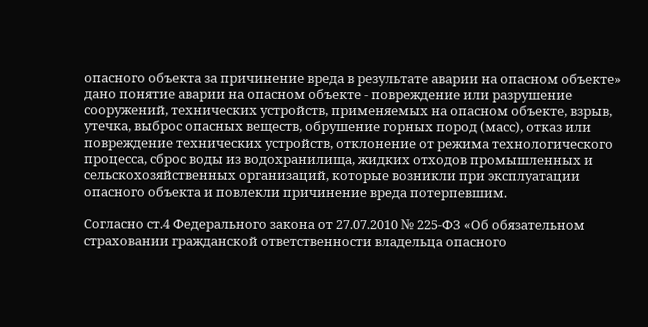опасного объекта за причинение вреда в результате аварии на опасном объекте» дано понятие аварии на опасном объекте - повреждение или разрушение сооружений, технических устройств, применяемых на опасном объекте, взрыв, утечка, выброс опасных веществ, обрушение горных пород (масс), отказ или повреждение технических устройств, отклонение от режима технологического процесса, сброс воды из водохранилища, жидких отходов промышленных и сельскохозяйственных организаций, которые возникли при эксплуатации опасного объекта и повлекли причинение вреда потерпевшим.

Согласно ст.4 Федерального закона от 27.07.2010 № 225-ФЗ «Об обязательном страховании гражданской ответственности владельца опасного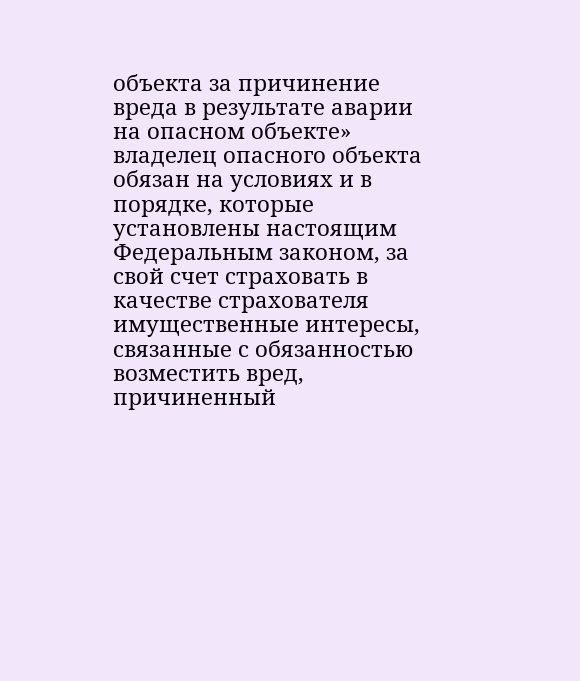объекта за причинение вреда в результате аварии на опасном объекте» владелец опасного объекта обязан на условиях и в порядке, которые установлены настоящим Федеральным законом, за свой счет страховать в качестве страхователя имущественные интересы, связанные с обязанностью возместить вред, причиненный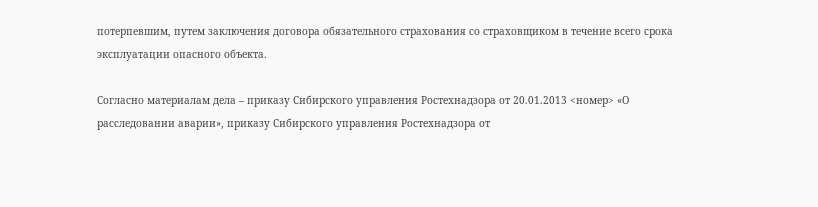потерпевшим, путем заключения договора обязательного страхования со страховщиком в течение всего срока эксплуатации опасного объекта.

Согласно материалам дела – приказу Сибирского управления Ростехнадзора от 20.01.2013 <номер> «О расследовании аварии», приказу Сибирского управления Ростехнадзора от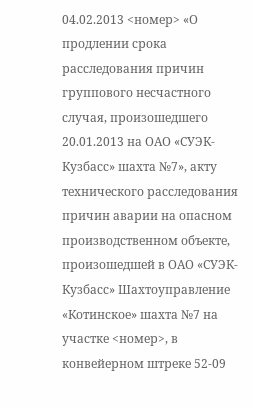04.02.2013 <номер> «О продлении срока расследования причин группового несчастного случая, произошедшего 20.01.2013 на ОАО «СУЭК-Кузбасс» шахта №7», акту технического расследования причин аварии на опасном производственном объекте, произошедшей в ОАО «СУЭК-Кузбасс» Шахтоуправление «Котинское» шахта №7 на участке <номер>, в конвейерном штреке 52-09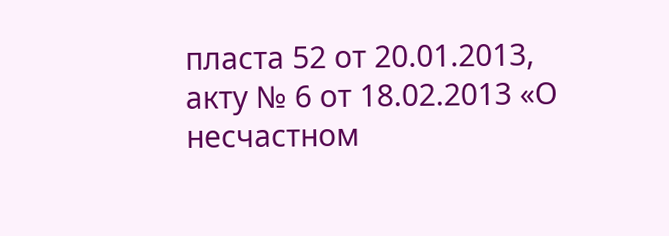пласта 52 от 20.01.2013, акту № 6 от 18.02.2013 «О несчастном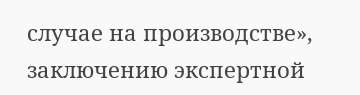случае на производстве», заключению экспертной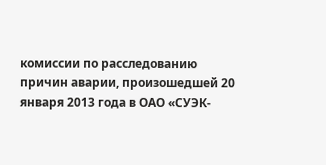комиссии по расследованию причин аварии, произошедшей 20 января 2013 года в ОАО «СУЭК-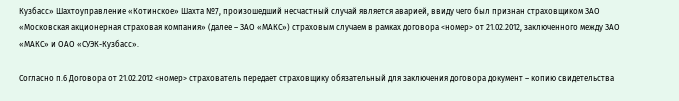Кузбасс» Шахтоуправление «Котинское» Шахта №7, произошедший несчастный случай является аварией, ввиду чего был признан страховщиком ЗАО «Московская акционерная страховая компания» (далее – ЗАО «МАКС») страховым случаем в рамках договора <номер> от 21.02.2012, заключенного между ЗАО «МАКС» и ОАО «СУЭК-Кузбасс».

Согласно п.6 Договора от 21.02.2012 <номер> страхователь передает страховщику обязательный для заключения договора документ – копию свидетельства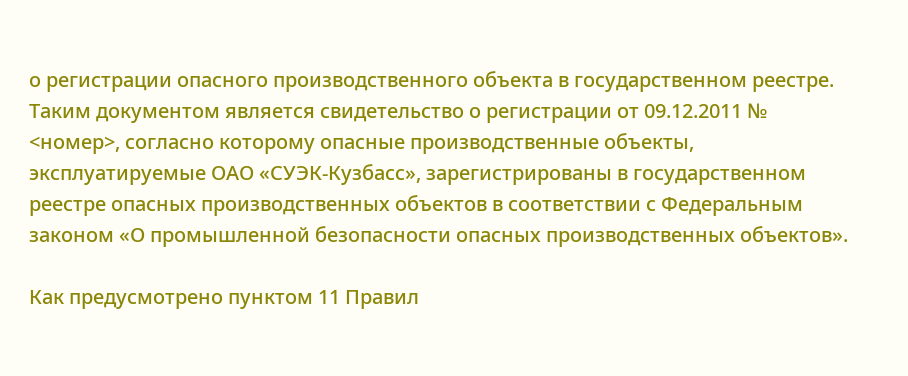о регистрации опасного производственного объекта в государственном реестре. Таким документом является свидетельство о регистрации от 09.12.2011 № <номер>, согласно которому опасные производственные объекты, эксплуатируемые ОАО «СУЭК-Кузбасс», зарегистрированы в государственном реестре опасных производственных объектов в соответствии с Федеральным законом «О промышленной безопасности опасных производственных объектов».

Как предусмотрено пунктом 11 Правил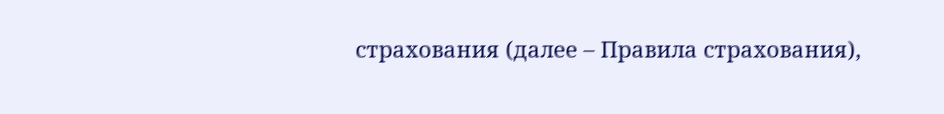страхования (далее – Правила страхования),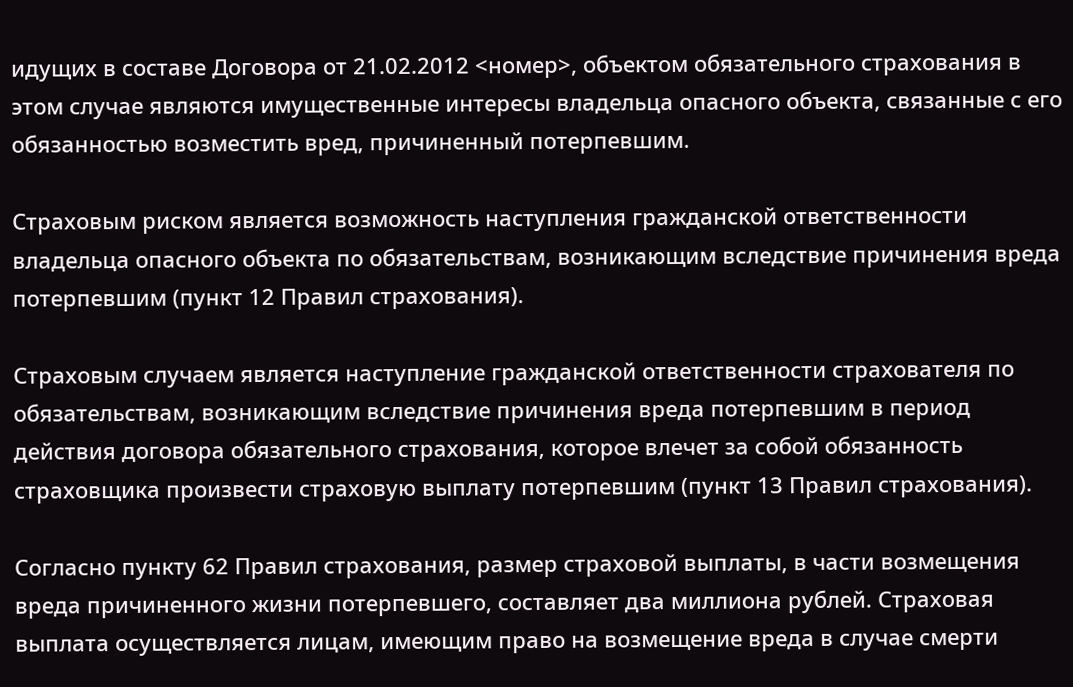идущих в составе Договора от 21.02.2012 <номер>, объектом обязательного страхования в этом случае являются имущественные интересы владельца опасного объекта, связанные с его обязанностью возместить вред, причиненный потерпевшим.

Страховым риском является возможность наступления гражданской ответственности владельца опасного объекта по обязательствам, возникающим вследствие причинения вреда потерпевшим (пункт 12 Правил страхования).

Страховым случаем является наступление гражданской ответственности страхователя по обязательствам, возникающим вследствие причинения вреда потерпевшим в период действия договора обязательного страхования, которое влечет за собой обязанность страховщика произвести страховую выплату потерпевшим (пункт 13 Правил страхования).

Согласно пункту 62 Правил страхования, размер страховой выплаты, в части возмещения вреда причиненного жизни потерпевшего, составляет два миллиона рублей. Страховая выплата осуществляется лицам, имеющим право на возмещение вреда в случае смерти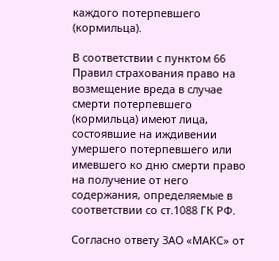каждого потерпевшего (кормильца).

В соответствии с пунктом 66 Правил страхования право на возмещение вреда в случае смерти потерпевшего (кормильца) имеют лица, состоявшие на иждивении умершего потерпевшего или имевшего ко дню смерти право на получение от него содержания, определяемые в соответствии со ст.1088 ГК РФ.

Согласно ответу ЗАО «МАКС» от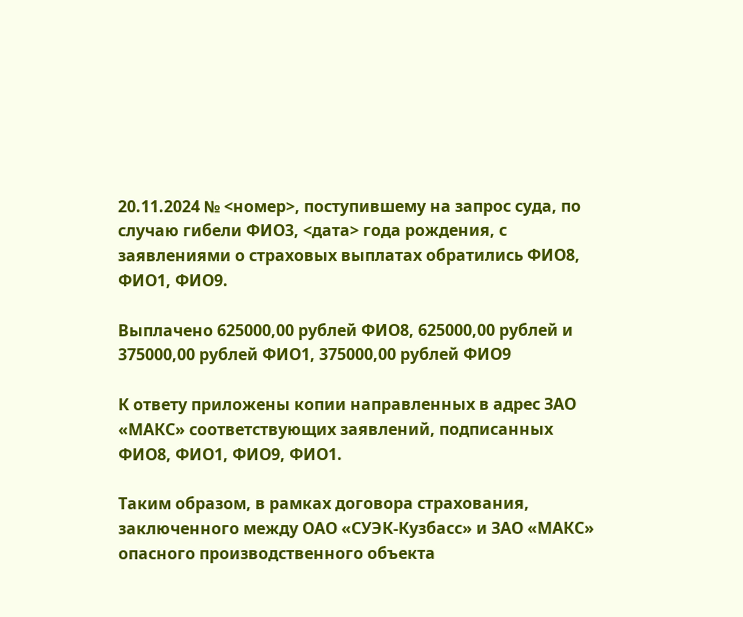20.11.2024 № <номер>, поступившему на запрос суда, по случаю гибели ФИО3, <дата> года рождения, с заявлениями о страховых выплатах обратились ФИО8, ФИО1, ФИО9.

Выплачено 625000,00 рублей ФИО8, 625000,00 рублей и 375000,00 рублей ФИО1, 375000,00 рублей ФИО9

К ответу приложены копии направленных в адрес ЗАО «МАКС» соответствующих заявлений, подписанных ФИО8, ФИО1, ФИО9, ФИО1.

Таким образом, в рамках договора страхования, заключенного между ОАО «СУЭК-Кузбасс» и ЗАО «МАКС» опасного производственного объекта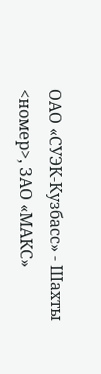ОАО «СУЭК-Кузбасс» - Шахты <номер>, ЗАО «МАКС»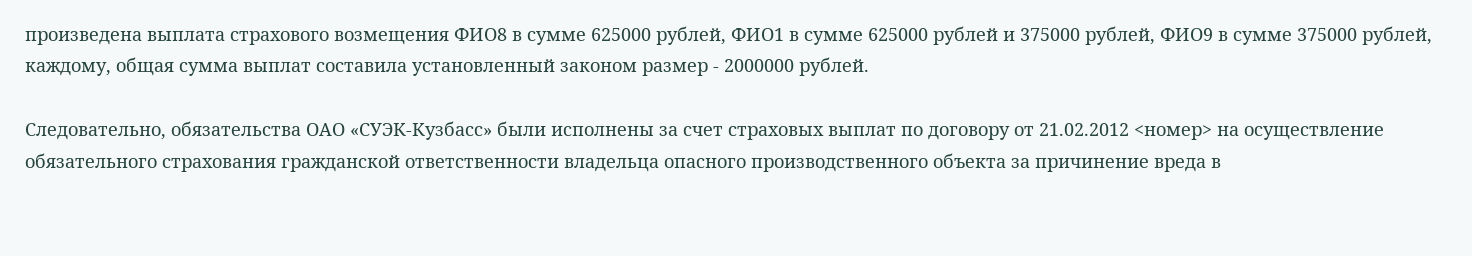произведена выплата страхового возмещения ФИО8 в сумме 625000 рублей, ФИО1 в сумме 625000 рублей и 375000 рублей, ФИО9 в сумме 375000 рублей, каждому, общая сумма выплат составила установленный законом размер - 2000000 рублей.

Следовательно, обязательства ОАО «СУЭК-Кузбасс» были исполнены за счет страховых выплат по договору от 21.02.2012 <номер> на осуществление обязательного страхования гражданской ответственности владельца опасного производственного объекта за причинение вреда в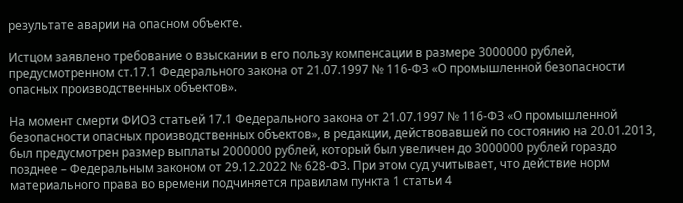результате аварии на опасном объекте.

Истцом заявлено требование о взыскании в его пользу компенсации в размере 3000000 рублей, предусмотренном ст.17.1 Федерального закона от 21.07.1997 № 116-ФЗ «О промышленной безопасности опасных производственных объектов».

На момент смерти ФИО3 статьей 17.1 Федерального закона от 21.07.1997 № 116-ФЗ «О промышленной безопасности опасных производственных объектов», в редакции, действовавшей по состоянию на 20.01.2013, был предусмотрен размер выплаты 2000000 рублей, который был увеличен до 3000000 рублей гораздо позднее – Федеральным законом от 29.12.2022 № 628-ФЗ. При этом суд учитывает, что действие норм материального права во времени подчиняется правилам пункта 1 статьи 4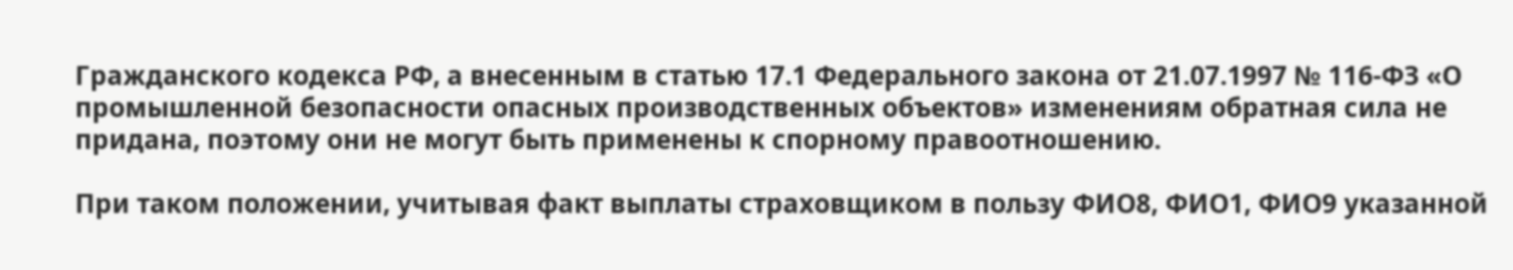Гражданского кодекса РФ, а внесенным в статью 17.1 Федерального закона от 21.07.1997 № 116-ФЗ «О промышленной безопасности опасных производственных объектов» изменениям обратная сила не придана, поэтому они не могут быть применены к спорному правоотношению.

При таком положении, учитывая факт выплаты страховщиком в пользу ФИО8, ФИО1, ФИО9 указанной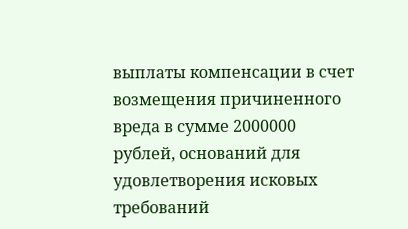выплаты компенсации в счет возмещения причиненного вреда в сумме 2000000 рублей, оснований для удовлетворения исковых требований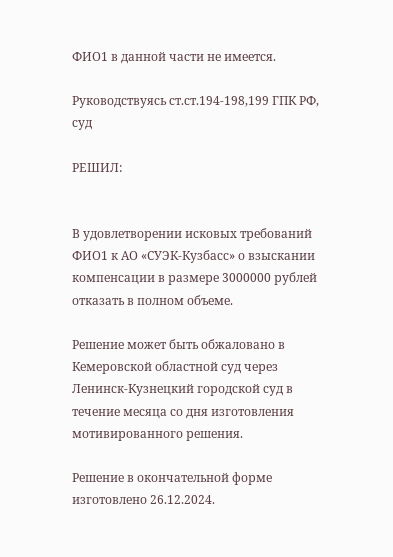ФИО1 в данной части не имеется.

Руководствуясь ст.ст.194-198,199 ГПК РФ, суд

РЕШИЛ:


В удовлетворении исковых требований ФИО1 к АО «СУЭК-Кузбасс» о взыскании компенсации в размере 3000000 рублей отказать в полном объеме.

Решение может быть обжаловано в Кемеровской областной суд через Ленинск-Кузнецкий городской суд в течение месяца со дня изготовления мотивированного решения.

Решение в окончательной форме изготовлено 26.12.2024.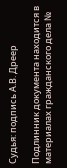Судья: подпись А.В. Дреер

Подлинник документа находится в материалах гражданского дела №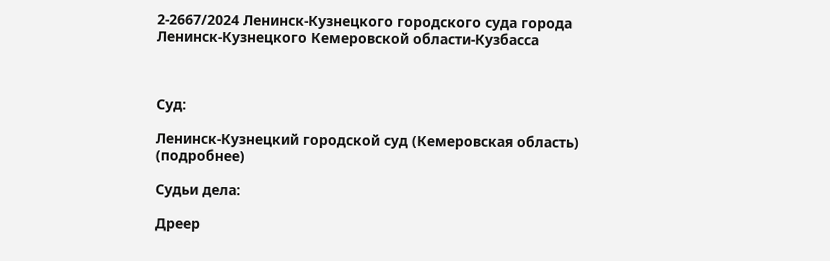2-2667/2024 Ленинск-Кузнецкого городского суда города Ленинск-Кузнецкого Кемеровской области-Кузбасса



Суд:

Ленинск-Кузнецкий городской суд (Кемеровская область) (подробнее)

Судьи дела:

Дреер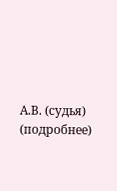А.В. (судья) (подробнее)